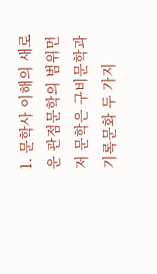1. 문학사 이해의 새로운 관점문학의 범위먼저 문학은 구비문학과 기록문화 두 가지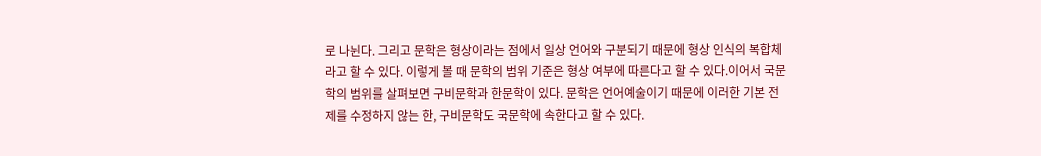로 나뉜다. 그리고 문학은 형상이라는 점에서 일상 언어와 구분되기 때문에 형상 인식의 복합체라고 할 수 있다. 이렇게 볼 때 문학의 범위 기준은 형상 여부에 따른다고 할 수 있다.이어서 국문학의 범위를 살펴보면 구비문학과 한문학이 있다. 문학은 언어예술이기 때문에 이러한 기본 전제를 수정하지 않는 한, 구비문학도 국문학에 속한다고 할 수 있다.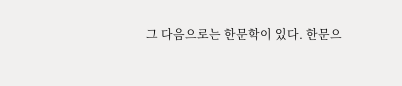그 다음으로는 한문학이 있다. 한문으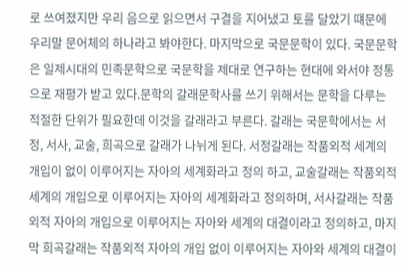로 쓰여졌지만 우리 음으로 읽으면서 구결을 지어냈고 토를 달았기 떄문에 우리말 문어체의 하나라고 봐야한다. 마지막으로 국문문학이 있다. 국문문학은 일제시대의 민족문학으로 국문학을 제대로 연구하는 현대에 와서야 정통으로 재평가 받고 있다.문학의 갈래문학사를 쓰기 위해서는 문학을 다루는 적절한 단위가 필요한데 이것을 갈래라고 부른다. 갈래는 국문학에서는 서정, 서사, 교술, 희곡으로 갈래가 나뉘게 된다. 서정갈래는 작품외적 세계의 개입이 없이 이루어지는 자아의 세계화라고 정의 하고, 교술갈래는 작품외적 세계의 개입으로 이루어지는 자아의 세계화라고 정의하며, 서사갈래는 작품외적 자아의 개입으로 이루어지는 자아와 세계의 대결이라고 정의하고, 마지막 희곡갈래는 작품외적 자아의 개입 없이 이루어지는 자아와 세계의 대결이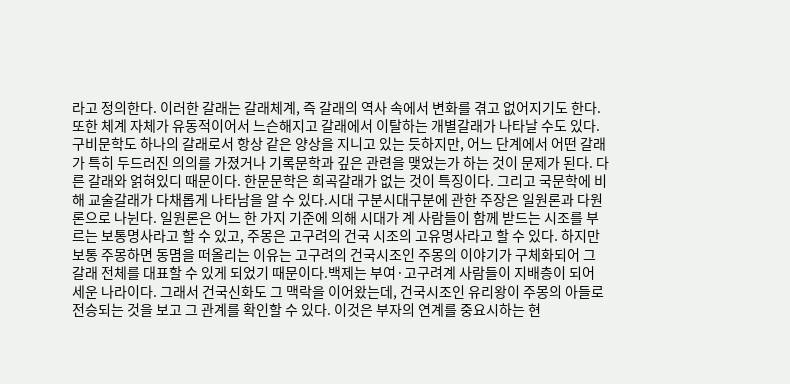라고 정의한다. 이러한 갈래는 갈래체계, 즉 갈래의 역사 속에서 변화를 겪고 없어지기도 한다. 또한 체계 자체가 유동적이어서 느슨해지고 갈래에서 이탈하는 개별갈래가 나타날 수도 있다. 구비문학도 하나의 갈래로서 항상 같은 양상을 지니고 있는 듯하지만, 어느 단계에서 어떤 갈래가 특히 두드러진 의의를 가졌거나 기록문학과 깊은 관련을 맺었는가 하는 것이 문제가 된다. 다른 갈래와 얽혀있디 때문이다. 한문문학은 희곡갈래가 없는 것이 특징이다. 그리고 국문학에 비해 교술갈래가 다채롭게 나타남을 알 수 있다.시대 구분시대구분에 관한 주장은 일원론과 다원론으로 나뉜다. 일원론은 어느 한 가지 기준에 의해 시대가 계 사람들이 함께 받드는 시조를 부르는 보통명사라고 할 수 있고, 주몽은 고구려의 건국 시조의 고유명사라고 할 수 있다. 하지만 보통 주몽하면 동몀을 떠올리는 이유는 고구려의 건국시조인 주몽의 이야기가 구체화되어 그 갈래 전체를 대표할 수 있게 되었기 때문이다.백제는 부여·고구려계 사람들이 지배층이 되어 세운 나라이다. 그래서 건국신화도 그 맥락을 이어왔는데, 건국시조인 유리왕이 주몽의 아들로 전승되는 것을 보고 그 관계를 확인할 수 있다. 이것은 부자의 연계를 중요시하는 현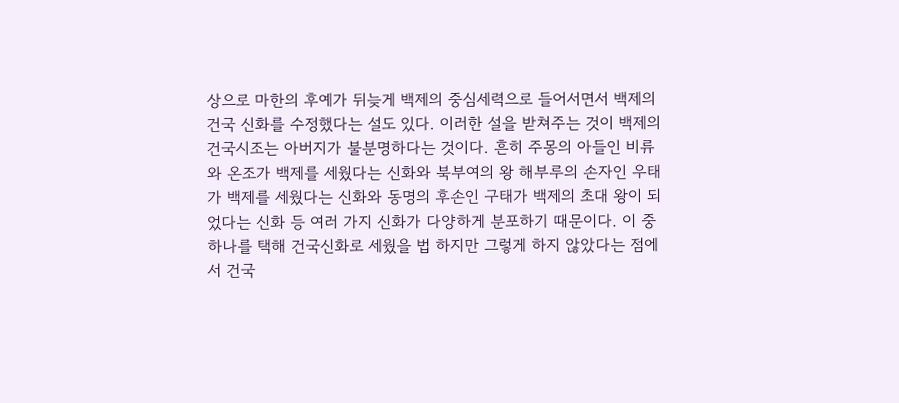상으로 마한의 후예가 뒤늦게 백제의 중심세력으로 들어서면서 백제의 건국 신화를 수정했다는 설도 있다. 이러한 설을 받쳐주는 것이 백제의 건국시조는 아버지가 불분명하다는 것이다. 흔히 주몽의 아들인 비류와 온조가 백제를 세웠다는 신화와 북부여의 왕 해부루의 손자인 우태가 백제를 세웠다는 신화와 동명의 후손인 구태가 백제의 초대 왕이 되었다는 신화 등 여러 가지 신화가 다양하게 분포하기 때문이다. 이 중 하나를 택해 건국신화로 세웠을 법 하지만 그렇게 하지 않았다는 점에서 건국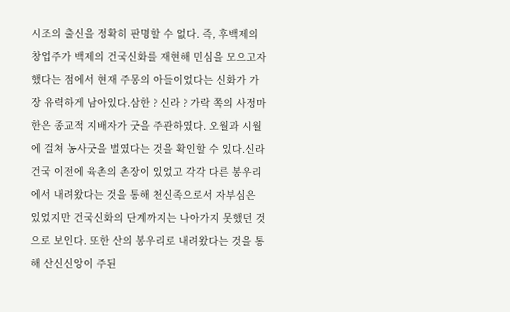시조의 출신을 정확히 판명할 수 없다. 즉, 후백제의 창업주가 백제의 건국신화를 재현해 민심을 모으고자 했다는 점에서 현재 주몽의 아들이었다는 신화가 가장 유력하게 남아있다.삼한 ? 신라 ? 가락 쪽의 사정마한은 종교적 지배자가 굿을 주관하였다. 오월과 시월에 걸쳐 농사굿을 벌였다는 것을 확인할 수 있다.신라 건국 이전에 육촌의 촌장이 있었고 각각 다른 봉우리에서 내려왔다는 것을 통해 천신족으로서 자부심은 있었지만 건국신화의 단계까지는 나아가지 못했던 것으로 보인다. 또한 산의 봉우리로 내려왔다는 것을 통해 산신신앙이 주된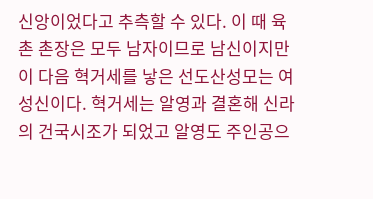신앙이었다고 추측할 수 있다. 이 때 육촌 촌장은 모두 남자이므로 남신이지만 이 다음 혁거세를 낳은 선도산성모는 여성신이다. 혁거세는 알영과 결혼해 신라의 건국시조가 되었고 알영도 주인공으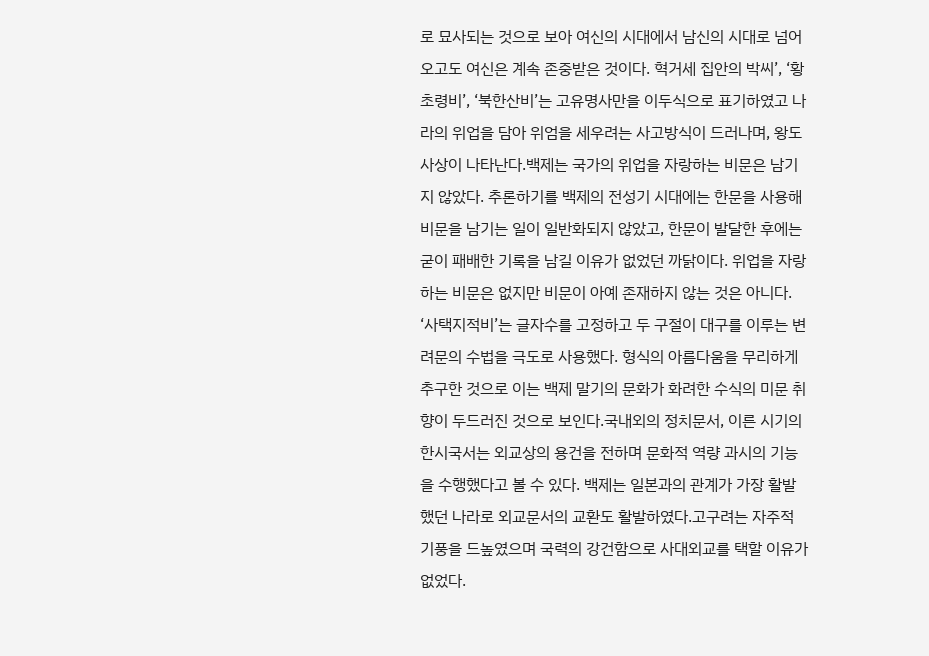로 묘사되는 것으로 보아 여신의 시대에서 남신의 시대로 넘어오고도 여신은 계속 존중받은 것이다. 혁거세 집안의 박씨’, ‘황초령비’, ‘북한산비’는 고유명사만을 이두식으로 표기하였고 나라의 위업을 담아 위엄을 세우려는 사고방식이 드러나며, 왕도사상이 나타난다.백제는 국가의 위업을 자랑하는 비문은 남기지 않았다. 추론하기를 백제의 전성기 시대에는 한문을 사용해 비문을 남기는 일이 일반화되지 않았고, 한문이 발달한 후에는 굳이 패배한 기록을 남길 이유가 없었던 까닭이다. 위업을 자랑하는 비문은 없지만 비문이 아예 존재하지 않는 것은 아니다. ‘사택지적비’는 글자수를 고정하고 두 구절이 대구를 이루는 변려문의 수법을 극도로 사용했다. 형식의 아름다움을 무리하게 추구한 것으로 이는 백제 말기의 문화가 화려한 수식의 미문 취향이 두드러진 것으로 보인다.국내외의 정치문서, 이른 시기의 한시국서는 외교상의 용건을 전하며 문화적 역량 과시의 기능을 수행했다고 볼 수 있다. 백제는 일본과의 관계가 가장 활발했던 나라로 외교문서의 교환도 활발하였다.고구려는 자주적 기풍을 드높였으며 국력의 강건함으로 사대외교를 택할 이유가 없었다.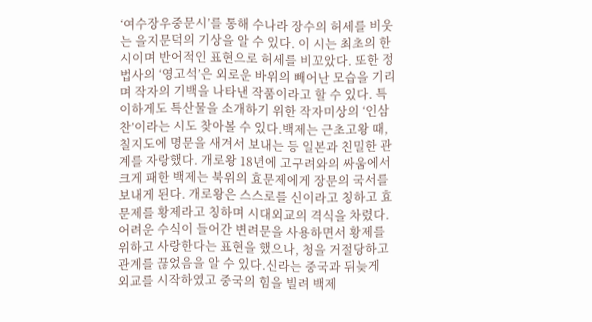‘여수장우중문시’를 통해 수나라 장수의 허세를 비웃는 을지문덕의 기상을 알 수 있다. 이 시는 최초의 한시이며 반어적인 표현으로 허세를 비꼬았다. 또한 정법사의 ‘영고석’은 외로운 바위의 빼어난 모습을 기리며 작자의 기백을 나타낸 작품이라고 할 수 있다. 특이하게도 특산물을 소개하기 위한 작자미상의 ‘인삼찬’이라는 시도 찾아볼 수 있다.백제는 근초고왕 때, 칠지도에 명문을 새겨서 보내는 등 일본과 친밀한 관계를 자랑했다. 개로왕 18년에 고구려와의 싸움에서 크게 패한 백제는 북위의 효문제에게 장문의 국서를 보내게 된다. 개로왕은 스스로를 신이라고 칭하고 효문제를 황제라고 칭하며 시대외교의 격식을 차렸다. 어려운 수식이 들어간 변려문을 사용하면서 황제를 위하고 사랑한다는 표현을 했으나, 청을 거절당하고 관계를 끊었음을 알 수 있다.신라는 중국과 뒤늦게 외교를 시작하였고 중국의 힘을 빌려 백제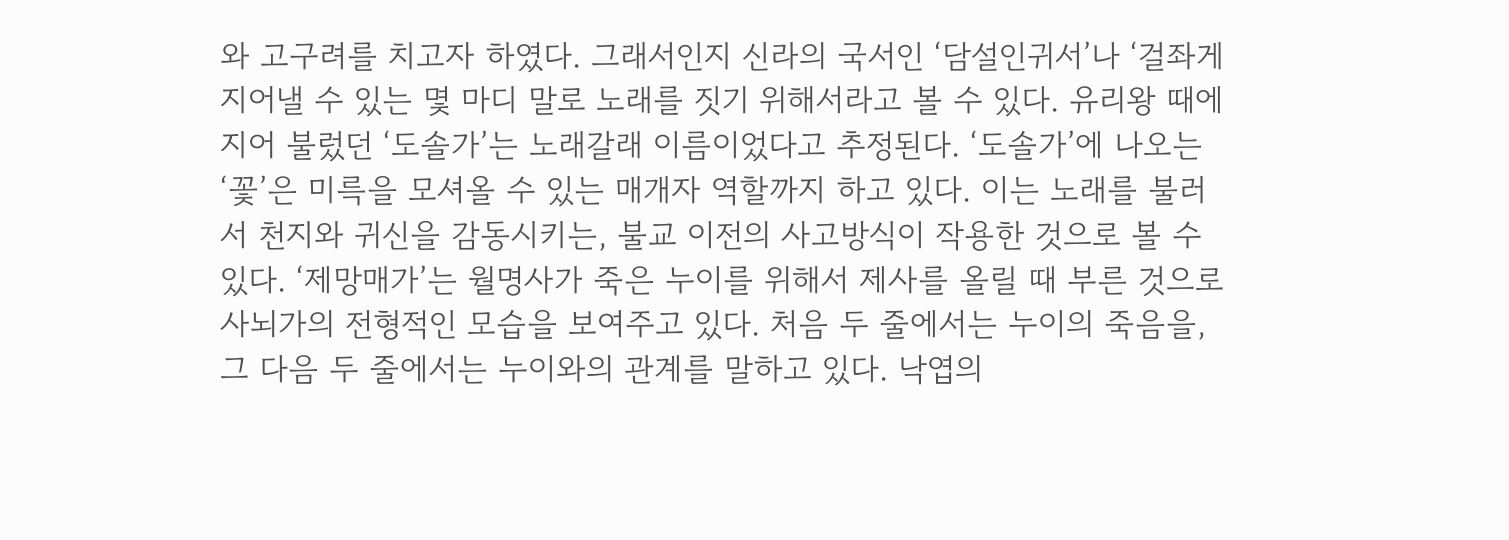와 고구려를 치고자 하였다. 그래서인지 신라의 국서인 ‘담설인귀서’나 ‘걸좌게 지어낼 수 있는 몇 마디 말로 노래를 짓기 위해서라고 볼 수 있다. 유리왕 때에 지어 불렀던 ‘도솔가’는 노래갈래 이름이었다고 추정된다. ‘도솔가’에 나오는‘꽃’은 미륵을 모셔올 수 있는 매개자 역할까지 하고 있다. 이는 노래를 불러서 천지와 귀신을 감동시키는, 불교 이전의 사고방식이 작용한 것으로 볼 수 있다. ‘제망매가’는 월명사가 죽은 누이를 위해서 제사를 올릴 때 부른 것으로 사뇌가의 전형적인 모습을 보여주고 있다. 처음 두 줄에서는 누이의 죽음을, 그 다음 두 줄에서는 누이와의 관계를 말하고 있다. 낙엽의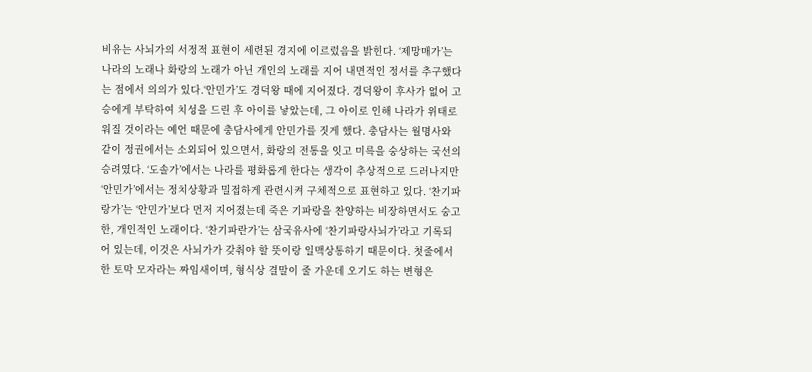비유는 사뇌가의 서정적 표현이 세련된 경지에 이르렀음을 밝힌다. ‘제망매가’는 나라의 노래나 화랑의 노래가 아닌 개인의 노래를 지어 내면적인 정서를 추구했다는 점에서 의의가 있다.‘안민가’도 경덕왕 때에 지어졌다. 경덕왕이 후사가 없어 고승에게 부탁하여 치성을 드린 후 아이를 낳았는데, 그 아이로 인해 나라가 위태로워질 것이라는 예언 때문에 충담사에게 안민가를 짓게 했다. 충담사는 월명사와 같이 정권에서는 소외되어 있으면서, 화랑의 전통을 잇고 미륵을 숭상하는 국선의 승려였다. ‘도솔가’에서는 나라를 평화롭게 한다는 생각이 추상적으로 드러나지만 ‘안민가’에서는 정치상황과 밀접하게 관련시켜 구체적으로 표현하고 있다. ‘찬기파랑가’는 ‘안민가’보다 먼저 지어졌는데 죽은 기파랑을 찬양하는 비장하면서도 숭고한, 개인적인 노래이다. ‘찬기파란가’는 삼국유사에 ‘찬기파랑사뇌가’라고 기록되어 있는데, 이것은 사뇌가가 갖춰야 할 뜻이랑 일맥상통하기 때문이다. 첫줄에서 한 토막 모자라는 짜임새이며, 형식상 결말이 줄 가운데 오기도 하는 변형은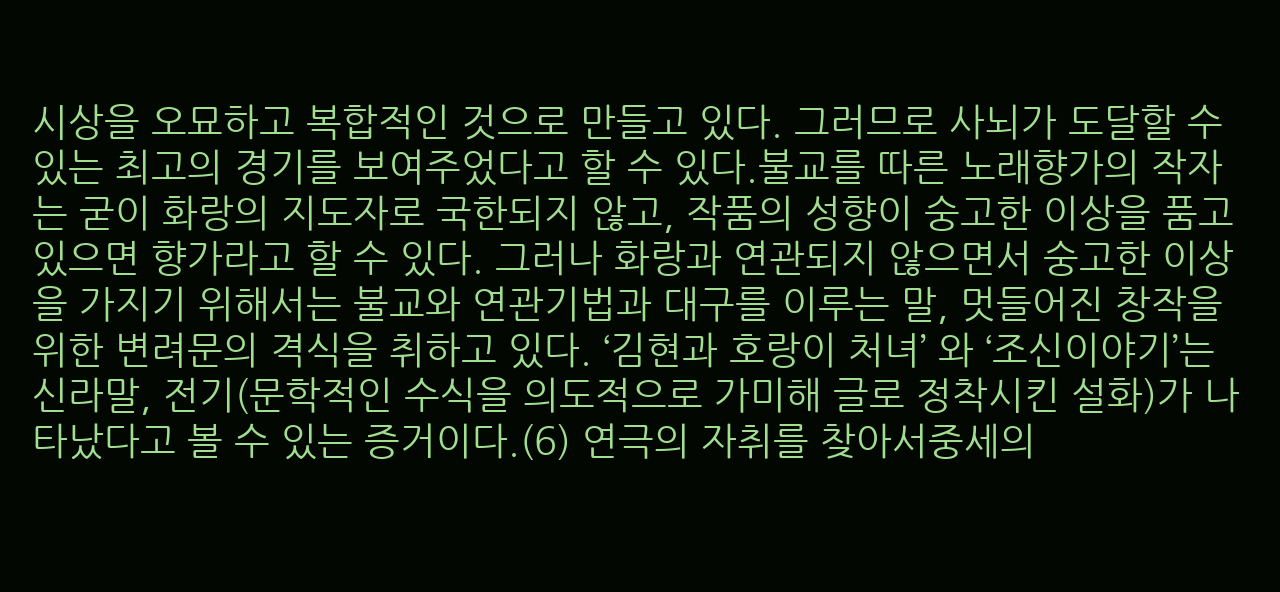시상을 오묘하고 복합적인 것으로 만들고 있다. 그러므로 사뇌가 도달할 수 있는 최고의 경기를 보여주었다고 할 수 있다.불교를 따른 노래향가의 작자는 굳이 화랑의 지도자로 국한되지 않고, 작품의 성향이 숭고한 이상을 품고 있으면 향가라고 할 수 있다. 그러나 화랑과 연관되지 않으면서 숭고한 이상을 가지기 위해서는 불교와 연관기법과 대구를 이루는 말, 멋들어진 창작을 위한 변려문의 격식을 취하고 있다. ‘김현과 호랑이 처녀’ 와 ‘조신이야기’는 신라말, 전기(문학적인 수식을 의도적으로 가미해 글로 정착시킨 설화)가 나타났다고 볼 수 있는 증거이다.(6) 연극의 자취를 찾아서중세의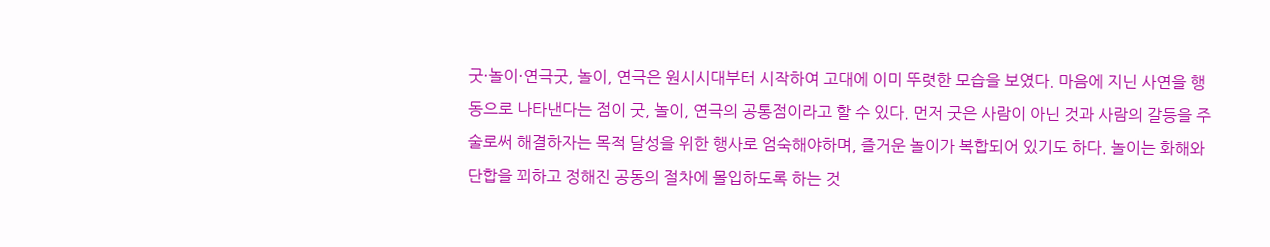굿·놀이·연극굿, 놀이, 연극은 원시시대부터 시작하여 고대에 이미 뚜렷한 모습을 보였다. 마음에 지닌 사연을 행동으로 나타낸다는 점이 굿, 놀이, 연극의 공통점이라고 할 수 있다. 먼저 굿은 사람이 아닌 것과 사람의 갈등을 주술로써 해결하자는 목적 달성을 위한 행사로 엄숙해야하며, 즐거운 놀이가 복합되어 있기도 하다. 놀이는 화해와 단합을 꾀하고 정해진 공동의 절차에 몰입하도록 하는 것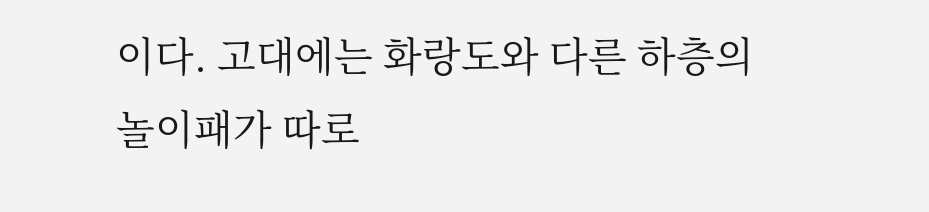이다. 고대에는 화랑도와 다른 하층의 놀이패가 따로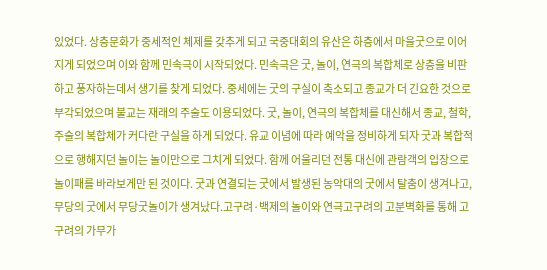있었다. 상층문화가 중세적인 체제를 갖추게 되고 국중대회의 유산은 하층에서 마을굿으로 이어지게 되었으며 이와 함께 민속극이 시작되었다. 민속극은 굿, 놀이, 연극의 복합체로 상층을 비판하고 풍자하는데서 생기를 찾게 되었다. 중세에는 굿의 구실이 축소되고 종교가 더 긴요한 것으로 부각되었으며 불교는 재래의 주술도 이용되었다. 굿, 놀이, 연극의 복합체를 대신해서 종교, 철학, 주술의 복합체가 커다란 구실을 하게 되었다. 유교 이념에 따라 예악을 정비하게 되자 굿과 복합적으로 행해지던 놀이는 놀이만으로 그치게 되었다. 함께 어울리던 전통 대신에 관람객의 입장으로 놀이패를 바라보게만 된 것이다. 굿과 연결되는 굿에서 발생된 농악대의 굿에서 탈춤이 생겨나고, 무당의 굿에서 무당굿놀이가 생겨났다.고구려·백제의 놀이와 연극고구려의 고분벽화를 통해 고구려의 가무가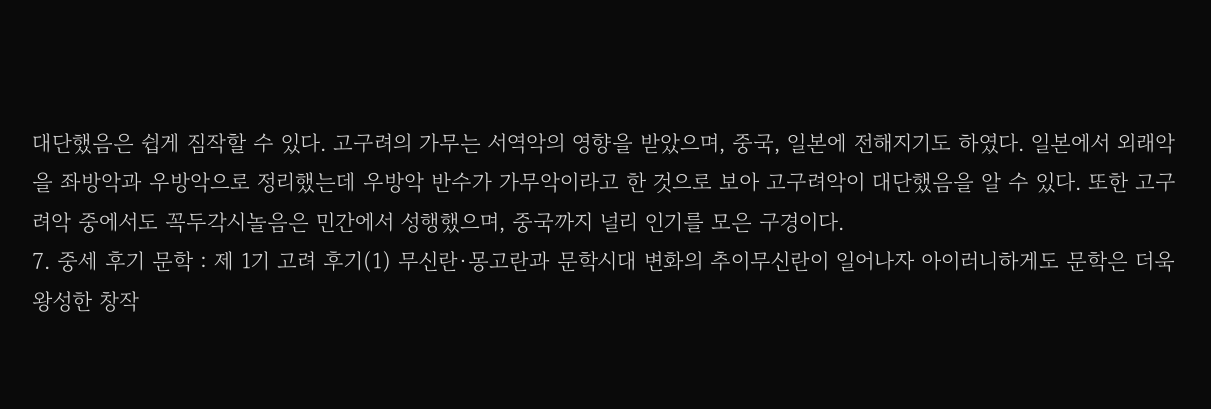대단했음은 쉽게 짐작할 수 있다. 고구려의 가무는 서역악의 영향을 받았으며, 중국, 일본에 전해지기도 하였다. 일본에서 외래악을 좌방악과 우방악으로 정리했는데 우방악 반수가 가무악이라고 한 것으로 보아 고구려악이 대단했음을 알 수 있다. 또한 고구려악 중에서도 꼭두각시놀음은 민간에서 성행했으며, 중국까지 널리 인기를 모은 구경이다.
7. 중세 후기 문학 : 제 1기 고려 후기(1) 무신란·몽고란과 문학시대 변화의 추이무신란이 일어나자 아이러니하게도 문학은 더욱 왕성한 창작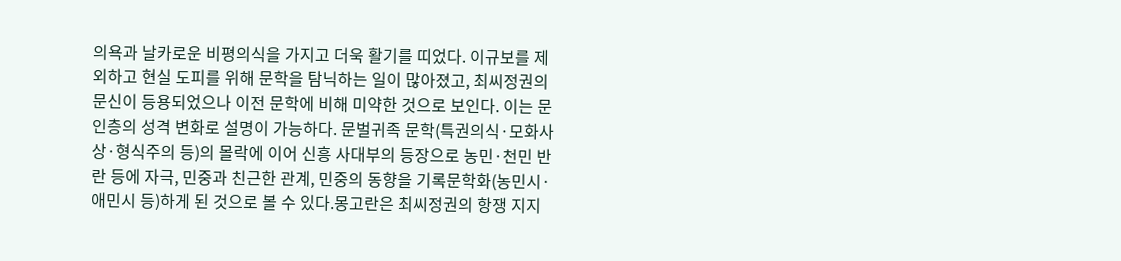의욕과 날카로운 비평의식을 가지고 더욱 활기를 띠었다. 이규보를 제외하고 현실 도피를 위해 문학을 탐닉하는 일이 많아졌고, 최씨정권의 문신이 등용되었으나 이전 문학에 비해 미약한 것으로 보인다. 이는 문인층의 성격 변화로 설명이 가능하다. 문벌귀족 문학(특권의식·모화사상·형식주의 등)의 몰락에 이어 신흥 사대부의 등장으로 농민·천민 반란 등에 자극, 민중과 친근한 관계, 민중의 동향을 기록문학화(농민시·애민시 등)하게 된 것으로 볼 수 있다.몽고란은 최씨정권의 항쟁 지지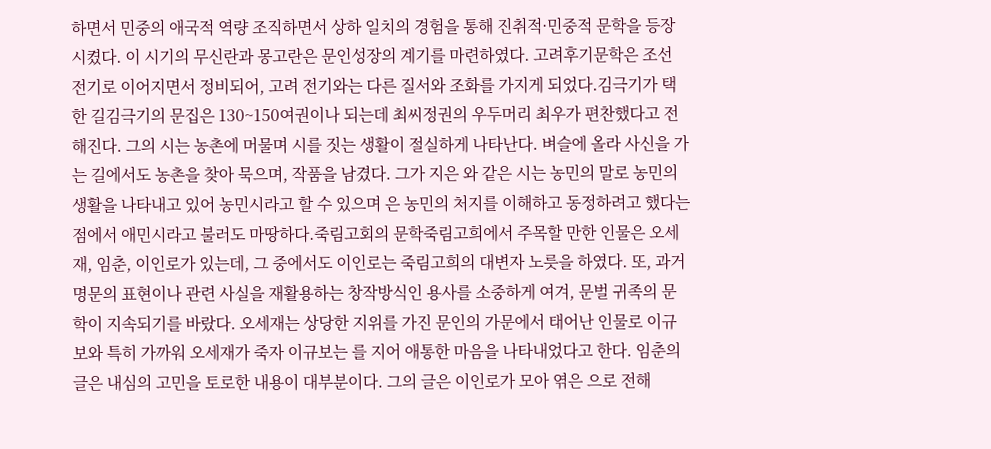하면서 민중의 애국적 역량 조직하면서 상하 일치의 경험을 통해 진취적·민중적 문학을 등장시켰다. 이 시기의 무신란과 몽고란은 문인성장의 계기를 마련하였다. 고려후기문학은 조선 전기로 이어지면서 정비되어, 고려 전기와는 다른 질서와 조화를 가지게 되었다.김극기가 택한 길김극기의 문집은 130~150여권이나 되는데 최씨정권의 우두머리 최우가 편찬했다고 전해진다. 그의 시는 농촌에 머물며 시를 짓는 생활이 절실하게 나타난다. 벼슬에 올라 사신을 가는 길에서도 농촌을 찾아 묵으며, 작품을 남겼다. 그가 지은 와 같은 시는 농민의 말로 농민의 생활을 나타내고 있어 농민시라고 할 수 있으며 은 농민의 처지를 이해하고 동정하려고 했다는 점에서 애민시라고 불러도 마땅하다.죽림고회의 문학죽림고희에서 주목할 만한 인물은 오세재, 임춘, 이인로가 있는데, 그 중에서도 이인로는 죽림고희의 대변자 노릇을 하였다. 또, 과거 명문의 표현이나 관련 사실을 재활용하는 창작방식인 용사를 소중하게 여겨, 문벌 귀족의 문학이 지속되기를 바랐다. 오세재는 상당한 지위를 가진 문인의 가문에서 태어난 인물로 이규보와 특히 가까워 오세재가 죽자 이규보는 를 지어 애통한 마음을 나타내었다고 한다. 임춘의 글은 내심의 고민을 토로한 내용이 대부분이다. 그의 글은 이인로가 모아 엮은 으로 전해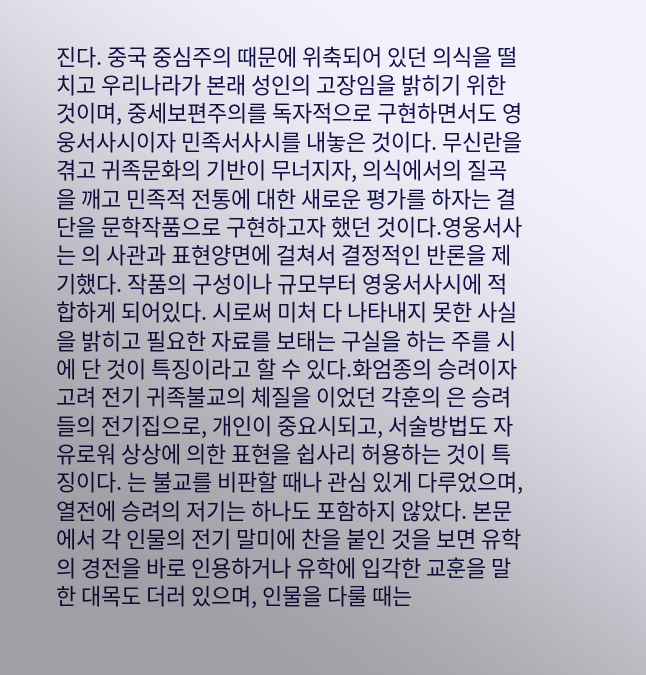진다. 중국 중심주의 때문에 위축되어 있던 의식을 떨치고 우리나라가 본래 성인의 고장임을 밝히기 위한 것이며, 중세보편주의를 독자적으로 구현하면서도 영웅서사시이자 민족서사시를 내놓은 것이다. 무신란을 겪고 귀족문화의 기반이 무너지자, 의식에서의 질곡을 깨고 민족적 전통에 대한 새로운 평가를 하자는 결단을 문학작품으로 구현하고자 했던 것이다.영웅서사는 의 사관과 표현양면에 걸쳐서 결정적인 반론을 제기했다. 작품의 구성이나 규모부터 영웅서사시에 적합하게 되어있다. 시로써 미처 다 나타내지 못한 사실을 밝히고 필요한 자료를 보태는 구실을 하는 주를 시에 단 것이 특징이라고 할 수 있다.화엄종의 승려이자 고려 전기 귀족불교의 체질을 이었던 각훈의 은 승려들의 전기집으로, 개인이 중요시되고, 서술방법도 자유로워 상상에 의한 표현을 쉽사리 허용하는 것이 특징이다. 는 불교를 비판할 때나 관심 있게 다루었으며, 열전에 승려의 저기는 하나도 포함하지 않았다. 본문에서 각 인물의 전기 말미에 찬을 붙인 것을 보면 유학의 경전을 바로 인용하거나 유학에 입각한 교훈을 말한 대목도 더러 있으며, 인물을 다룰 때는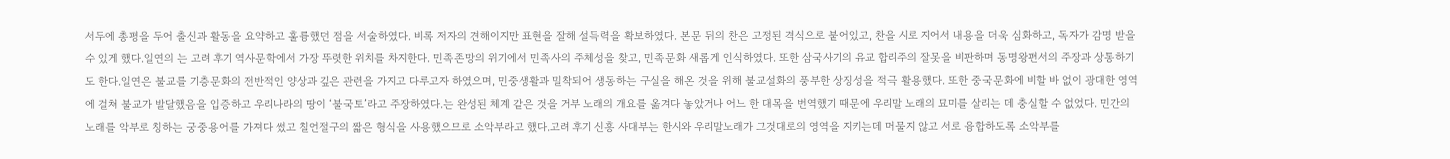서두에 총평을 두어 출신과 활동을 요약하고 훌륭했던 점을 서술하였다. 비록 저자의 견해이지만 표현을 잘해 설득력을 확보하였다. 본문 뒤의 찬은 고정된 격식으로 붙어있고, 찬을 시로 지어서 내용을 더욱 심화하고, 독자가 감명 받을 수 있게 했다.일연의 는 고려 후기 역사문학에서 가장 뚜렷한 위치를 차지한다. 민족존망의 위기에서 민족사의 주체성을 찾고, 민족문화 새롭게 인식하였다. 또한 삼국사기의 유교 합리주의 잘못을 비판하며 동명왕편서의 주장과 상통하기도 한다.일연은 불교를 기층문화의 전반적인 양상과 깊은 관련을 가지고 다루고자 하였으며, 민중생활과 밀착되어 생동하는 구실을 해온 것을 위해 불교설화의 풍부한 상징성을 적극 활용했다. 또한 중국문화에 비할 바 없이 광대한 영역에 걸쳐 불교가 발달했음을 입증하고 우리나라의 땅이 ‘불국토’라고 주장하였다.는 완성된 체계 같은 것을 거부 노래의 개요를 옮겨다 놓았거나 어느 한 대목을 번역했기 때문에 우리말 노래의 묘미를 살리는 데 충실할 수 없었다. 민간의 노래를 악부로 칭하는 궁중용어를 가져다 썼고 칠언절구의 짧은 형식을 사용했으므로 소악부라고 했다.고려 후기 신흥 사대부는 한시와 우리말노래가 그것대로의 영역을 지키는데 머물지 않고 서로 융합하도록 소악부를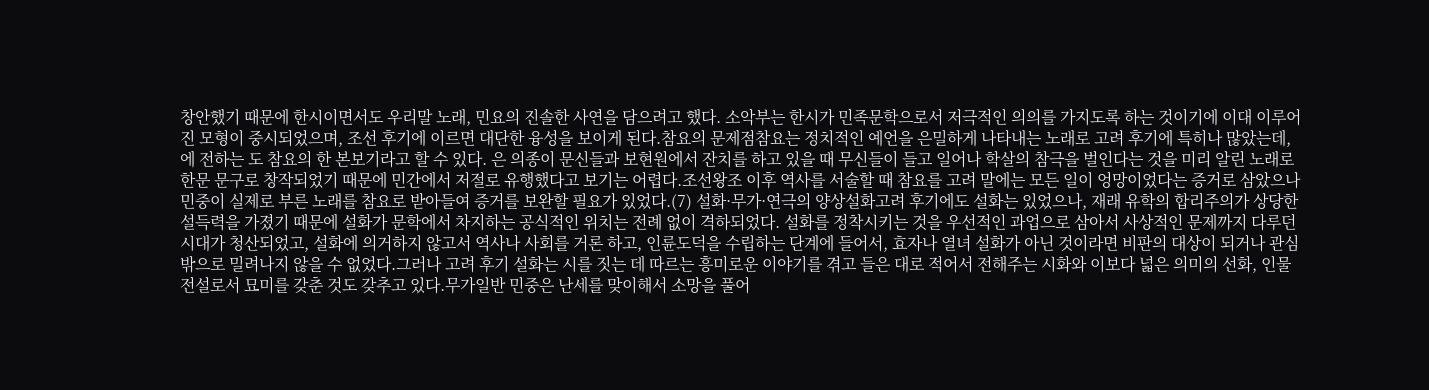창안했기 때문에 한시이면서도 우리말 노래, 민요의 진솔한 사연을 담으려고 했다. 소악부는 한시가 민족문학으로서 저극적인 의의를 가지도록 하는 것이기에 이대 이루어진 모형이 중시되었으며, 조선 후기에 이르면 대단한 융성을 보이게 된다.참요의 문제점참요는 정치적인 예언을 은밀하게 나타내는 노래로 고려 후기에 특히나 많았는데, 에 전하는 도 참요의 한 본보기라고 할 수 있다. 은 의종이 문신들과 보현원에서 잔치를 하고 있을 때 무신들이 들고 일어나 학살의 참극을 벌인다는 것을 미리 알린 노래로 한문 문구로 창작되었기 때문에 민간에서 저절로 유행했다고 보기는 어렵다.조선왕조 이후 역사를 서술할 때 참요를 고려 말에는 모든 일이 엉망이었다는 증거로 삼았으나 민중이 실제로 부른 노래를 참요로 받아들여 증거를 보완할 필요가 있었다.(7) 설화·무가·연극의 양상설화고려 후기에도 설화는 있었으나, 재래 유학의 합리주의가 상당한 설득력을 가졌기 때문에 설화가 문학에서 차지하는 공식적인 위치는 전례 없이 격하되었다. 설화를 정착시키는 것을 우선적인 과업으로 삼아서 사상적인 문제까지 다루던 시대가 청산되었고, 설화에 의거하지 않고서 역사나 사회를 거론 하고, 인륜도덕을 수립하는 단계에 들어서, 효자나 열녀 설화가 아닌 것이라면 비판의 대상이 되거나 관심 밖으로 밀려나지 않을 수 없었다.그러나 고려 후기 설화는 시를 짓는 데 따르는 흥미로운 이야기를 겪고 들은 대로 적어서 전해주는 시화와 이보다 넓은 의미의 선화, 인물전설로서 묘미를 갖춘 것도 갖추고 있다.무가일반 민중은 난세를 맞이해서 소망을 풀어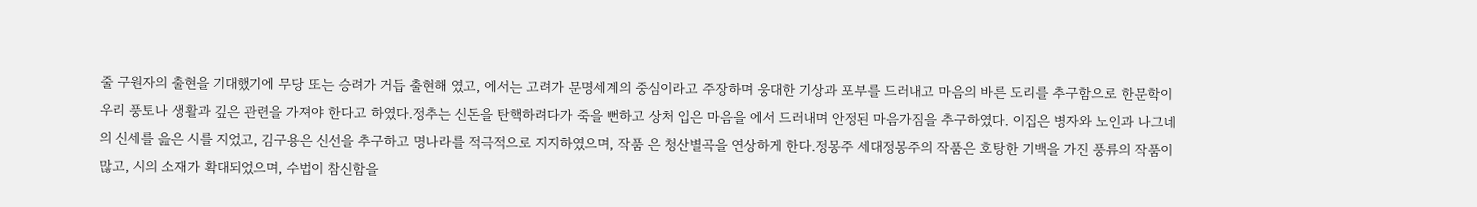줄 구원자의 출현을 기대했기에 무당 또는 승려가 거듭 출현해 였고, 에서는 고려가 문명세계의 중심이라고 주장하며 웅대한 기상과 포부를 드러내고 마음의 바른 도리를 추구함으로 한문학이 우리 풍토나 생활과 깊은 관련을 가져야 한다고 하였다.정추는 신돈을 탄핵하려다가 죽을 뻔하고 상처 입은 마음을 에서 드러내며 안정된 마음가짐을 추구하였다. 이집은 병자와 노인과 나그네의 신세를 읊은 시를 지었고, 김구용은 신선을 추구하고 명나라를 적극적으로 지지하였으며, 작품 은 청산별곡을 연상하게 한다.정몽주 세대정몽주의 작품은 호탕한 기백을 가진 풍류의 작품이 많고, 시의 소재가 확대되었으며, 수법이 참신함을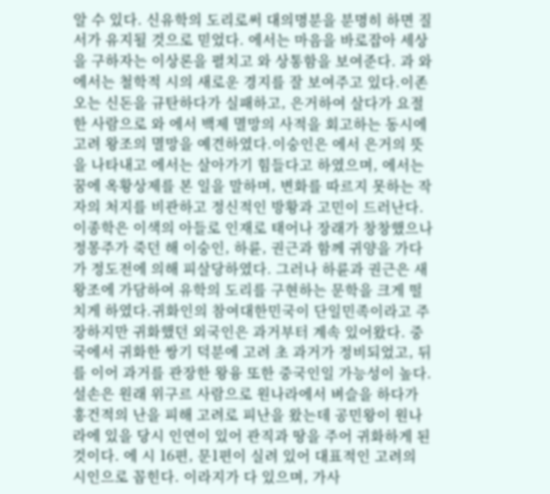알 수 있다. 신유학의 도리로써 대의명분을 분명히 하면 질서가 유지될 것으로 믿었다. 에서는 마음을 바로잡아 세상을 구하자는 이상론을 펼치고 와 상통함을 보여준다. 과 와 에서는 철학적 시의 새로운 경지를 잘 보여주고 있다.이존오는 신돈을 규탄하다가 실패하고, 은거하여 살다가 요절한 사람으로 와 에서 백제 멸망의 사적을 회고하는 동시에 고려 왕조의 멸망을 예견하였다.이숭인은 에서 은거의 뜻을 나타내고 에서는 살아가기 힘들다고 하였으며, 에서는 꿈에 옥황상제를 본 일을 말하며, 변화를 따르지 못하는 작자의 처지를 비관하고 정신적인 방황과 고민이 드러난다.이종학은 이색의 아들로 인재로 태어나 장래가 창창했으나 정몽주가 죽던 해 이숭인, 하륜, 권근과 함께 귀양을 가다가 정도전에 의해 피살당하였다. 그러나 하륜과 권근은 새 왕조에 가담하여 유학의 도리를 구현하는 문학을 크게 떨치게 하였다.귀화인의 참여대한민국이 단일민족이라고 주장하지만 귀화했던 외국인은 과거부터 계속 있어왔다. 중국에서 귀화한 쌍기 덕분에 고려 초 과거가 정비되었고, 뒤를 이어 과거를 관장한 왕융 또한 중국인일 가능성이 높다.설손은 원래 위구르 사람으로 원나라에서 벼슬을 하다가 홍건적의 난을 피해 고려로 피난을 왔는데 공민왕이 원나라에 있을 당시 인연이 있어 관직과 땅을 주어 귀화하게 된 것이다. 에 시 16편, 문1편이 실려 있어 대표적인 고려의 시인으로 꼽힌다. 이라지가 다 있으며, 가사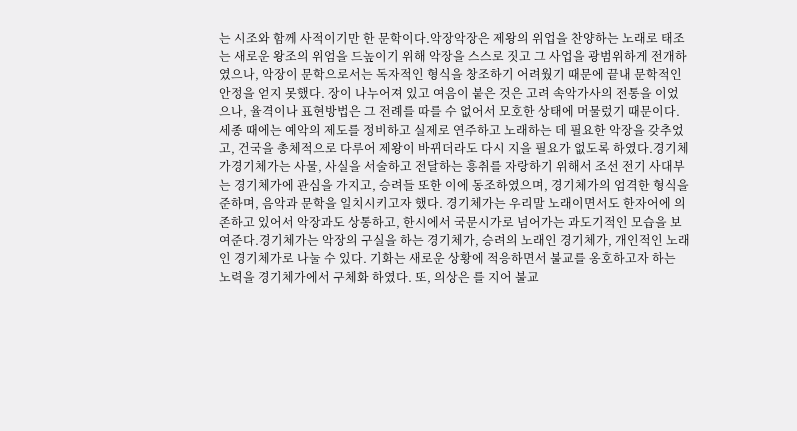는 시조와 함께 사적이기만 한 문학이다.악장악장은 제왕의 위업을 찬양하는 노래로 태조는 새로운 왕조의 위엄을 드높이기 위해 악장을 스스로 짓고 그 사업을 광범위하게 전개하였으나, 악장이 문학으로서는 독자적인 형식을 창조하기 어려웠기 때문에 끝내 문학적인 안정을 얻지 못했다. 장이 나누어져 있고 여음이 붙은 것은 고려 속악가사의 전통을 이었으나, 율격이나 표현방법은 그 전례를 따를 수 없어서 모호한 상태에 머물렀기 때문이다.세종 때에는 예악의 제도를 정비하고 실제로 연주하고 노래하는 데 필요한 악장을 갖추었고, 건국을 총체적으로 다루어 제왕이 바뀌더라도 다시 지을 필요가 없도록 하였다.경기체가경기체가는 사물, 사실을 서술하고 전달하는 흥취를 자랑하기 위해서 조선 전기 사대부는 경기체가에 관심을 가지고, 승려들 또한 이에 동조하였으며, 경기체가의 엄격한 형식을 준하며, 음악과 문학을 일치시키고자 했다. 경기체가는 우리말 노래이면서도 한자어에 의존하고 있어서 악장과도 상통하고, 한시에서 국문시가로 넘어가는 과도기적인 모습을 보여준다.경기체가는 악장의 구실을 하는 경기체가, 승려의 노래인 경기체가, 개인적인 노래인 경기체가로 나눌 수 있다. 기화는 새로운 상황에 적응하면서 불교를 옹호하고자 하는 노력을 경기체가에서 구체화 하였다. 또, 의상은 를 지어 불교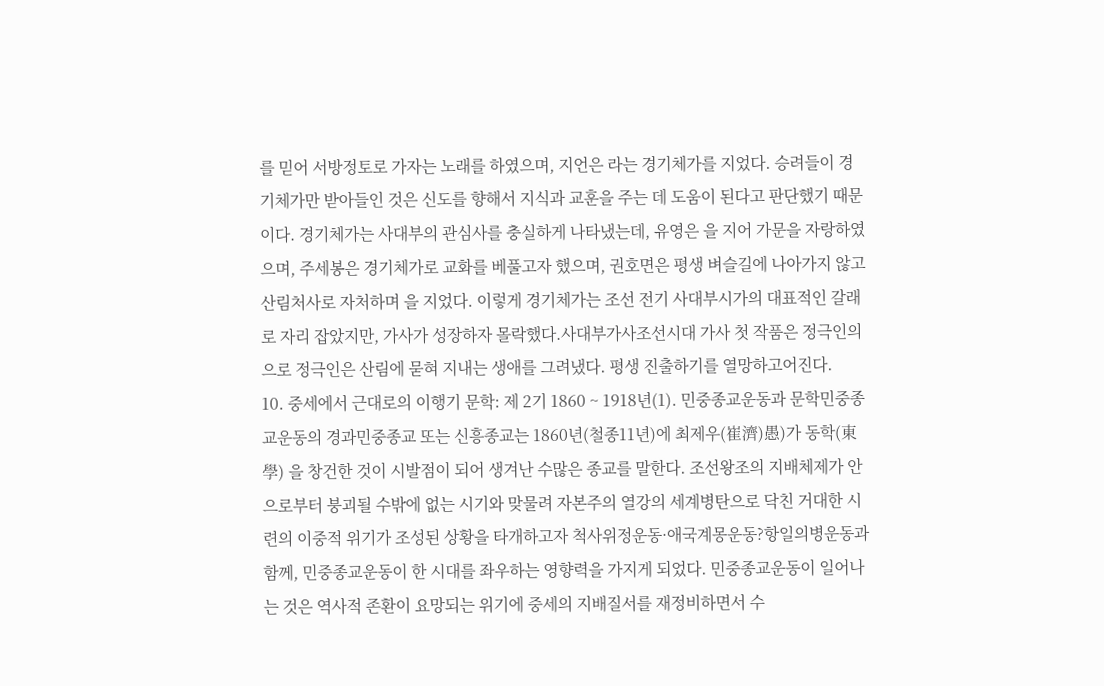를 믿어 서방정토로 가자는 노래를 하였으며, 지언은 라는 경기체가를 지었다. 승려들이 경기체가만 받아들인 것은 신도를 향해서 지식과 교훈을 주는 데 도움이 된다고 판단했기 때문이다. 경기체가는 사대부의 관심사를 충실하게 나타냈는데, 유영은 을 지어 가문을 자랑하였으며, 주세봉은 경기체가로 교화를 베풀고자 했으며, 권호면은 평생 벼슬길에 나아가지 않고 산림처사로 자처하며 을 지었다. 이렇게 경기체가는 조선 전기 사대부시가의 대표적인 갈래로 자리 잡았지만, 가사가 성장하자 몰락했다.사대부가사조선시대 가사 첫 작품은 정극인의 으로 정극인은 산림에 묻혀 지내는 생애를 그려냈다. 평생 진출하기를 열망하고어진다.
10. 중세에서 근대로의 이행기 문학: 제 2기 1860 ~ 1918년(1). 민중종교운동과 문학민중종교운동의 경과민중종교 또는 신흥종교는 1860년(철종11년)에 최제우(崔濟)愚)가 동학(東學) 을 창건한 것이 시발점이 되어 생겨난 수많은 종교를 말한다. 조선왕조의 지배체제가 안으로부터 붕괴될 수밖에 없는 시기와 맞물려 자본주의 열강의 세계병탄으로 닥친 거대한 시련의 이중적 위기가 조성된 상황을 타개하고자 척사위정운동·애국계몽운동?항일의병운동과 함께, 민중종교운동이 한 시대를 좌우하는 영향력을 가지게 되었다. 민중종교운동이 일어나는 것은 역사적 존환이 요망되는 위기에 중세의 지배질서를 재정비하면서 수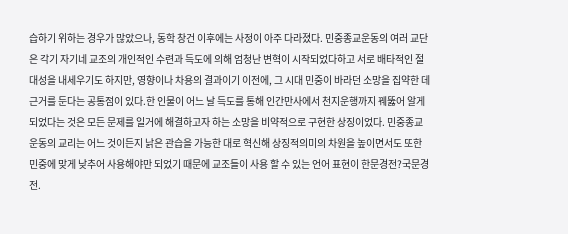습하기 위하는 경우가 많았으나, 동학 창건 이후에는 사정이 아주 다라졌다. 민중종교운동의 여러 교단은 각기 자기네 교조의 개인적인 수련과 득도에 의해 엄청난 변혁이 시작되었다하고 서로 배타적인 절대성을 내세우기도 하지만, 영향이나 차용의 결과이기 이전에, 그 시대 민중이 바라던 소망을 집약한 데 근거를 둔다는 공통점이 있다.한 인물이 어느 날 득도를 통해 인간만사에서 천지운행까지 꿰뚫어 알게 되었다는 것은 모든 문제를 일거에 해결하고자 하는 소망을 비약적으로 구현한 상징이었다. 민중종교운동의 교리는 어느 것이든지 낡은 관습을 가능한 대로 혁신해 상징적의미의 차원을 높이면서도 또한 민중에 맞게 낮추어 사용해야만 되었기 때문에 교조들이 사용 할 수 있는 언어 표현이 한문경전?국문경전.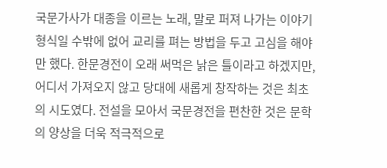국문가사가 대종을 이르는 노래, 말로 퍼져 나가는 이야기 형식일 수밖에 없어 교리를 펴는 방법을 두고 고심을 해야만 했다. 한문경전이 오래 써먹은 낡은 틀이라고 하겠지만, 어디서 가져오지 않고 당대에 새롭게 창작하는 것은 최초의 시도였다. 전설을 모아서 국문경전을 편찬한 것은 문학의 양상을 더욱 적극적으로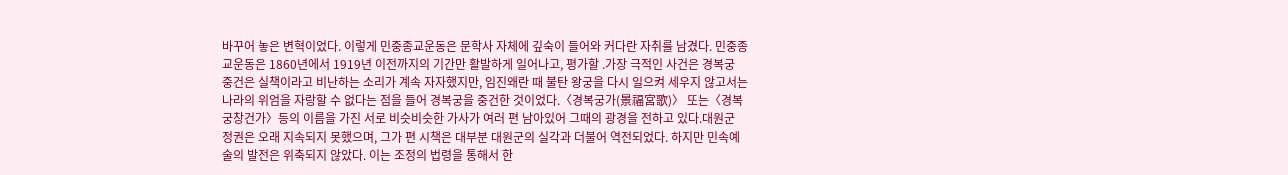바꾸어 놓은 변혁이었다. 이렇게 민중종교운동은 문학사 자체에 깊숙이 들어와 커다란 자취를 남겼다. 민중종교운동은 1860년에서 1919년 이전까지의 기간만 활발하게 일어나고, 평가할 .가장 극적인 사건은 경복궁 중건은 실책이라고 비난하는 소리가 계속 자자했지만, 임진왜란 때 불탄 왕궁을 다시 일으켜 세우지 않고서는 나라의 위엄을 자랑할 수 없다는 점을 들어 경복궁을 중건한 것이었다.〈경복궁가(景福宮歌)〉 또는〈경복궁창건가〉등의 이름을 가진 서로 비슷비슷한 가사가 여러 편 남아있어 그때의 광경을 전하고 있다.대원군 정권은 오래 지속되지 못했으며, 그가 편 시책은 대부분 대원군의 실각과 더불어 역전되었다. 하지만 민속예술의 발전은 위축되지 않았다. 이는 조정의 법령을 통해서 한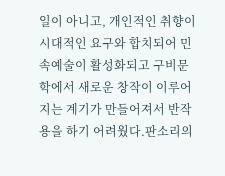일이 아니고, 개인적인 취향이 시대적인 요구와 합치되어 민속예술이 활성화되고 구비문학에서 새로운 창작이 이루어지는 계기가 만들어져서 반작용을 하기 어려웠다.판소리의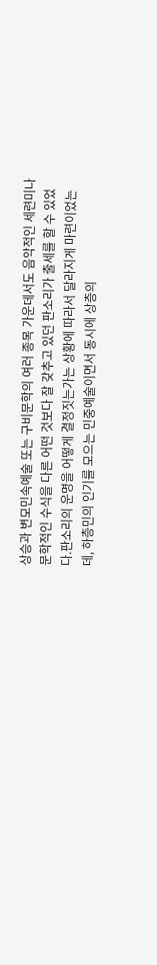상승과 변모민속예술 또는 구비문학의 여러 종목 가운데서도 음악적인 세련미나 문학적인 수식을 다른 어떤 것보다 잘 갖추고 있던 판소리가 출세를 할 수 있었다.판소리의 운명을 어떻게 결정짓는가는 상황에 따라서 달라지게 마련이었는데, 하층민의 인기를 모으는 민중예술이면서 동시에 상층의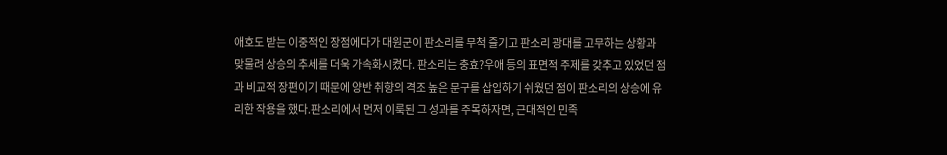애호도 받는 이중적인 장점에다가 대원군이 판소리를 무척 즐기고 판소리 광대를 고무하는 상황과 맞물려 상승의 추세를 더욱 가속화시켰다. 판소리는 충효?우애 등의 표면적 주제를 갖추고 있었던 점과 비교적 장편이기 때문에 양반 취향의 격조 높은 문구를 삽입하기 쉬웠던 점이 판소리의 상승에 유리한 작용을 했다.판소리에서 먼저 이룩된 그 성과를 주목하자면, 근대적인 민족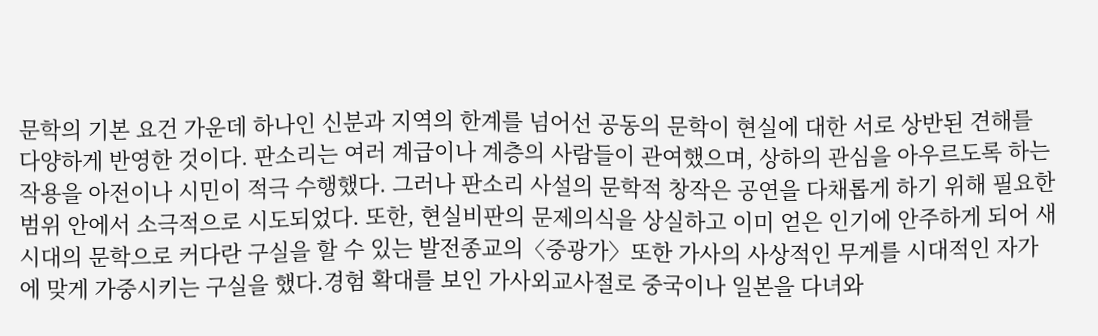문학의 기본 요건 가운데 하나인 신분과 지역의 한계를 넘어선 공동의 문학이 현실에 대한 서로 상반된 견해를 다양하게 반영한 것이다. 판소리는 여러 계급이나 계층의 사람들이 관여했으며, 상하의 관심을 아우르도록 하는 작용을 아전이나 시민이 적극 수행했다. 그러나 판소리 사설의 문학적 창작은 공연을 다채롭게 하기 위해 필요한 범위 안에서 소극적으로 시도되었다. 또한, 현실비판의 문제의식을 상실하고 이미 얻은 인기에 안주하게 되어 새 시대의 문학으로 커다란 구실을 할 수 있는 발전종교의〈중광가〉또한 가사의 사상적인 무게를 시대적인 자가에 맞게 가중시키는 구실을 했다.경험 확대를 보인 가사외교사절로 중국이나 일본을 다녀와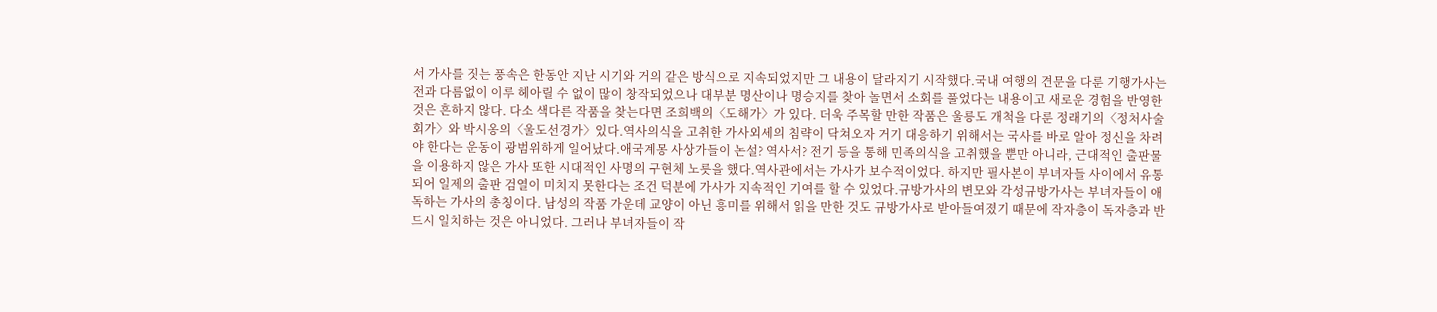서 가사를 짓는 풍속은 한동안 지난 시기와 거의 같은 방식으로 지속되었지만 그 내용이 달라지기 시작했다.국내 여행의 견문을 다룬 기행가사는 전과 다름없이 이루 헤아릴 수 없이 많이 창작되었으나 대부분 명산이나 명승지를 찾아 놀면서 소회를 풀었다는 내용이고 새로운 경험을 반영한 것은 흔하지 않다. 다소 색다른 작품을 찾는다면 조희백의〈도해가〉가 있다. 더욱 주목할 만한 작품은 울릉도 개척을 다룬 정래기의〈정처사술회가〉와 박시옹의〈울도선경가〉있다.역사의식을 고취한 가사외세의 침략이 닥쳐오자 거기 대응하기 위해서는 국사를 바로 알아 정신을 차려야 한다는 운동이 광범위하게 일어났다.애국계몽 사상가들이 논설? 역사서? 전기 등을 통해 민족의식을 고취했을 뿐만 아니라, 근대적인 출판물을 이용하지 않은 가사 또한 시대적인 사명의 구현체 노릇을 했다.역사관에서는 가사가 보수적이었다. 하지만 필사본이 부녀자들 사이에서 유통되어 일제의 출판 검열이 미치지 못한다는 조건 덕분에 가사가 지속적인 기여를 할 수 있었다.규방가사의 변모와 각성규방가사는 부녀자들이 애독하는 가사의 총칭이다. 남성의 작품 가운데 교양이 아닌 흥미를 위해서 읽을 만한 것도 규방가사로 받아들여졌기 때문에 작자층이 독자층과 반드시 일치하는 것은 아니었다. 그러나 부녀자들이 작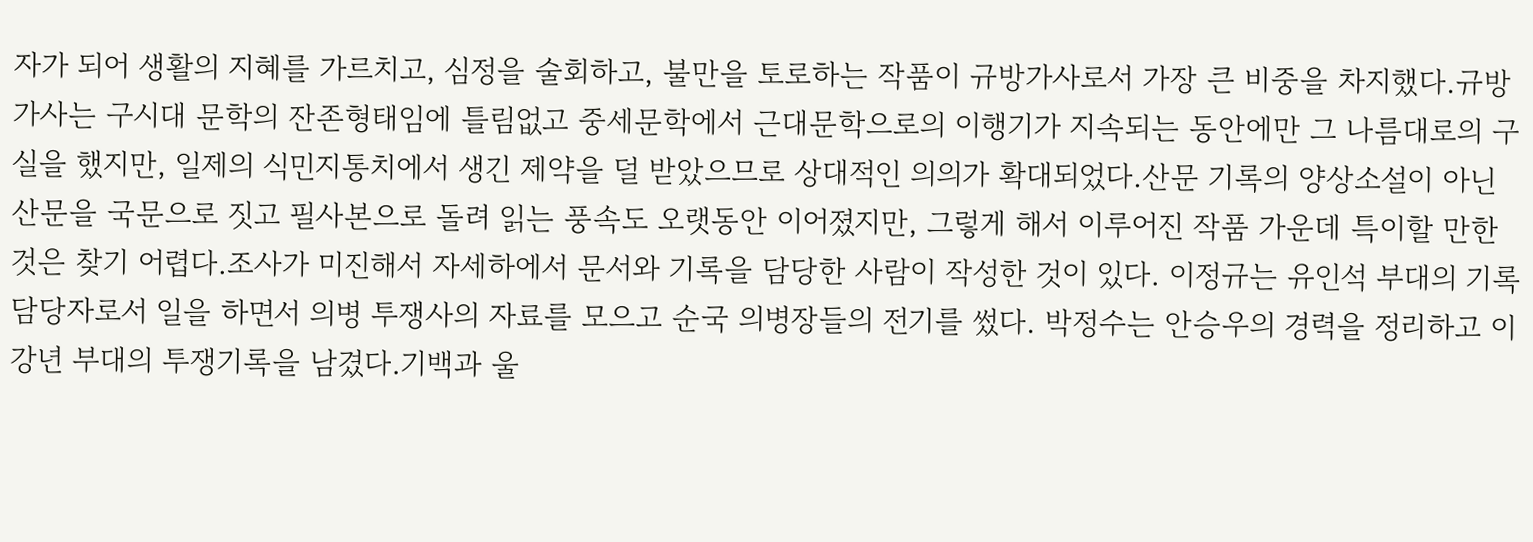자가 되어 생활의 지혜를 가르치고, 심정을 술회하고, 불만을 토로하는 작품이 규방가사로서 가장 큰 비중을 차지했다.규방가사는 구시대 문학의 잔존형태임에 틀림없고 중세문학에서 근대문학으로의 이행기가 지속되는 동안에만 그 나름대로의 구실을 했지만, 일제의 식민지통치에서 생긴 제약을 덜 받았으므로 상대적인 의의가 확대되었다.산문 기록의 양상소설이 아닌 산문을 국문으로 짓고 필사본으로 돌려 읽는 풍속도 오랫동안 이어졌지만, 그렇게 해서 이루어진 작품 가운데 특이할 만한 것은 찾기 어렵다.조사가 미진해서 자세하에서 문서와 기록을 담당한 사람이 작성한 것이 있다. 이정규는 유인석 부대의 기록 담당자로서 일을 하면서 의병 투쟁사의 자료를 모으고 순국 의병장들의 전기를 썼다. 박정수는 안승우의 경력을 정리하고 이강년 부대의 투쟁기록을 남겼다.기백과 울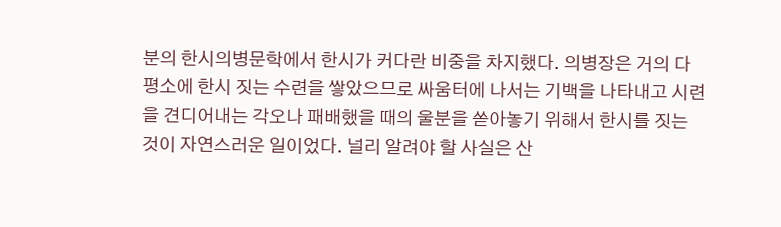분의 한시의병문학에서 한시가 커다란 비중을 차지했다. 의병장은 거의 다 평소에 한시 짓는 수련을 쌓았으므로 싸움터에 나서는 기백을 나타내고 시련을 견디어내는 각오나 패배했을 때의 울분을 쏟아놓기 위해서 한시를 짓는 것이 자연스러운 일이었다. 널리 알려야 할 사실은 산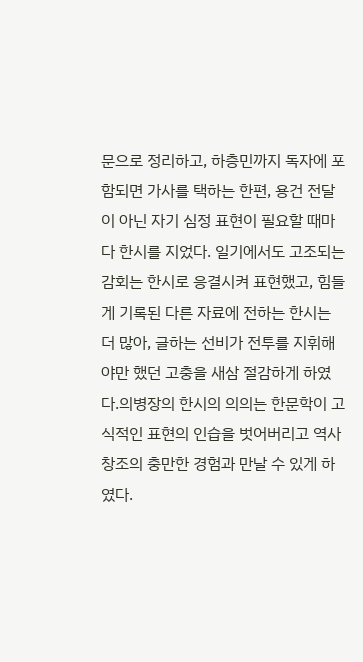문으로 정리하고, 하층민까지 독자에 포함되면 가사를 택하는 한편, 용건 전달이 아닌 자기 심정 표현이 필요할 때마다 한시를 지었다. 일기에서도 고조되는 감회는 한시로 응결시켜 표현했고, 힘들게 기록된 다른 자료에 전하는 한시는 더 많아, 글하는 선비가 전투를 지휘해야만 했던 고충을 새삼 절감하게 하였다.의병장의 한시의 의의는 한문학이 고식적인 표현의 인습을 벗어버리고 역사 창조의 충만한 경험과 만날 수 있게 하였다.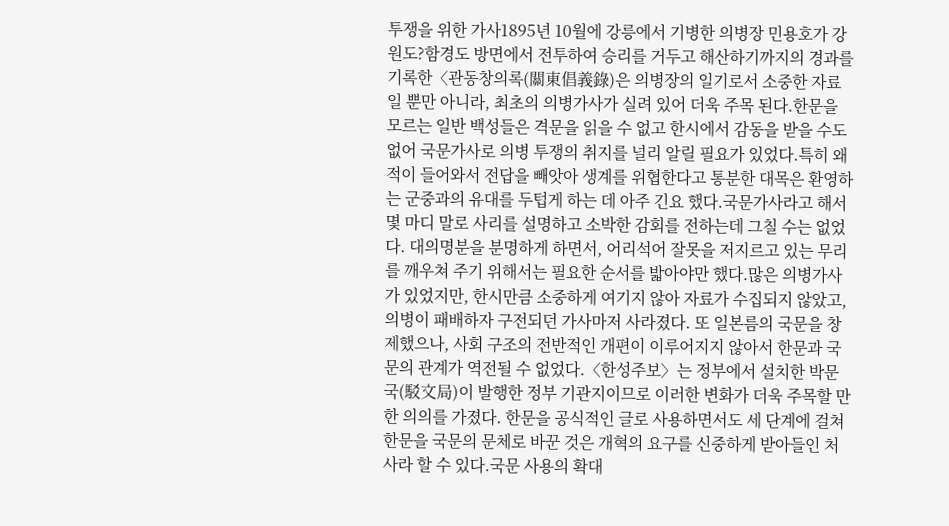투쟁을 위한 가사1895년 10월에 강릉에서 기병한 의병장 민용호가 강원도?함경도 방면에서 전투하여 승리를 거두고 해산하기까지의 경과를 기록한〈관동창의록(關東倡義錄)은 의병장의 일기로서 소중한 자료일 뿐만 아니라, 최초의 의병가사가 실려 있어 더욱 주목 된다.한문을 모르는 일반 백성들은 격문을 읽을 수 없고 한시에서 감동을 받을 수도 없어 국문가사로 의병 투쟁의 취지를 널리 알릴 필요가 있었다.특히 왜적이 들어와서 전답을 빼앗아 생계를 위협한다고 통분한 대목은 환영하는 군중과의 유대를 두텁게 하는 데 아주 긴요 했다.국문가사라고 해서 몇 마디 말로 사리를 설명하고 소박한 감회를 전하는데 그칠 수는 없었다. 대의명분을 분명하게 하면서, 어리석어 잘못을 저지르고 있는 무리를 깨우쳐 주기 위해서는 필요한 순서를 밟아야만 했다.많은 의병가사가 있었지만, 한시만큼 소중하게 여기지 않아 자료가 수집되지 않았고, 의병이 패배하자 구전되던 가사마저 사라졌다. 또 일본름의 국문을 창제했으나, 사회 구조의 전반적인 개편이 이루어지지 않아서 한문과 국문의 관계가 역전될 수 없었다.〈한성주보〉는 정부에서 설치한 박문국(駁文局)이 발행한 정부 기관지이므로 이러한 변화가 더욱 주목할 만한 의의를 가졌다. 한문을 공식적인 글로 사용하면서도 세 단계에 걸쳐 한문을 국문의 문체로 바꾼 것은 개혁의 요구를 신중하게 받아들인 처사라 할 수 있다.국문 사용의 확대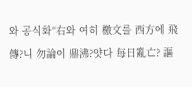와 공식화“右와 여히 檄文를 西方에 飛傳?니 勿論이 鼎沸?얏다 每日亂亡? 謳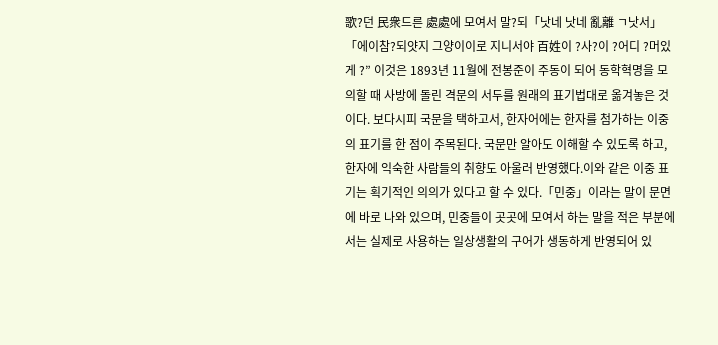歌?던 民衆드른 處處에 모여서 말?되「낫네 낫네 亂離 ㄱ낫서」「에이참?되얏지 그양이이로 지니서야 百姓이 ?사?이 ?어디 ?머있게 ?” 이것은 1893년 11월에 전봉준이 주동이 되어 동학혁명을 모의할 때 사방에 돌린 격문의 서두를 원래의 표기법대로 옮겨놓은 것이다. 보다시피 국문을 택하고서, 한자어에는 한자를 첨가하는 이중의 표기를 한 점이 주목된다. 국문만 알아도 이해할 수 있도록 하고, 한자에 익숙한 사람들의 취향도 아울러 반영했다.이와 같은 이중 표기는 획기적인 의의가 있다고 할 수 있다.「민중」이라는 말이 문면에 바로 나와 있으며, 민중들이 곳곳에 모여서 하는 말을 적은 부분에서는 실제로 사용하는 일상생활의 구어가 생동하게 반영되어 있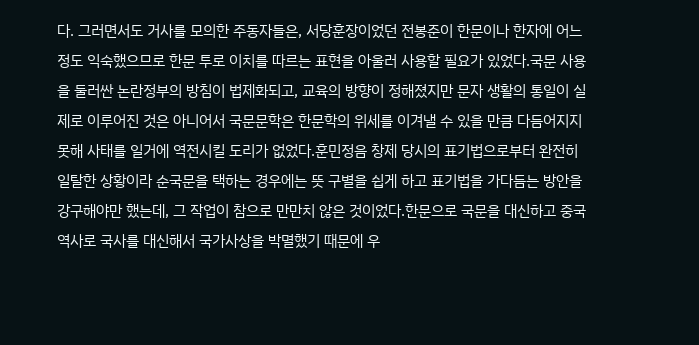다. 그러면서도 거사를 모의한 주동자들은, 서당훈장이었던 전봉준이 한문이나 한자에 어느 정도 익숙했으므로 한문 투로 이치를 따르는 표현을 아울러 사용할 필요가 있었다.국문 사용을 둘러싼 논란정부의 방침이 법제화되고, 교육의 방향이 정해졌지만 문자 생활의 통일이 실제로 이루어진 것은 아니어서 국문문학은 한문학의 위세를 이겨낼 수 있을 만큼 다듬어지지 못해 사태를 일거에 역전시킬 도리가 없었다.훈민정음 창제 당시의 표기법으로부터 완전히 일탈한 상황이라 순국문을 택하는 경우에는 뜻 구별을 쉽게 하고 표기법을 가다듬는 방안을 강구해야만 했는데, 그 작업이 참으로 만만치 않은 것이었다.한문으로 국문을 대신하고 중국 역사로 국사를 대신해서 국가사상을 박멸했기 때문에 우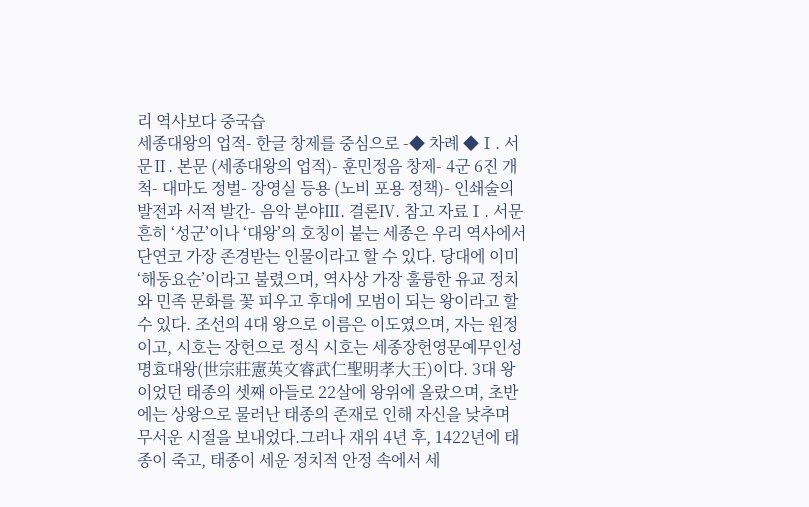리 역사보다 중국습
세종대왕의 업적- 한글 창제를 중심으로 -◆ 차례 ◆Ⅰ. 서문Ⅱ. 본문 (세종대왕의 업적)- 훈민정음 창제- 4군 6진 개척- 대마도 정벌- 장영실 등용 (노비 포용 정책)- 인쇄술의 발전과 서적 발간- 음악 분야Ⅲ. 결론Ⅳ. 참고 자료Ⅰ. 서문흔히 ‘성군’이나 ‘대왕’의 호칭이 붙는 세종은 우리 역사에서 단연코 가장 존경받는 인물이라고 할 수 있다. 당대에 이미 ‘해동요순’이라고 불렸으며, 역사상 가장 훌륭한 유교 정치와 민족 문화를 꽃 피우고 후대에 모범이 되는 왕이라고 할 수 있다. 조선의 4대 왕으로 이름은 이도였으며, 자는 원정이고, 시호는 장헌으로 정식 시호는 세종장헌영문예무인성명효대왕(世宗莊憲英文睿武仁聖明孝大王)이다. 3대 왕이었던 태종의 셋째 아들로 22살에 왕위에 올랐으며, 초반에는 상왕으로 물러난 태종의 존재로 인해 자신을 낮추며 무서운 시절을 보내었다.그러나 재위 4년 후, 1422년에 태종이 죽고, 태종이 세운 정치적 안정 속에서 세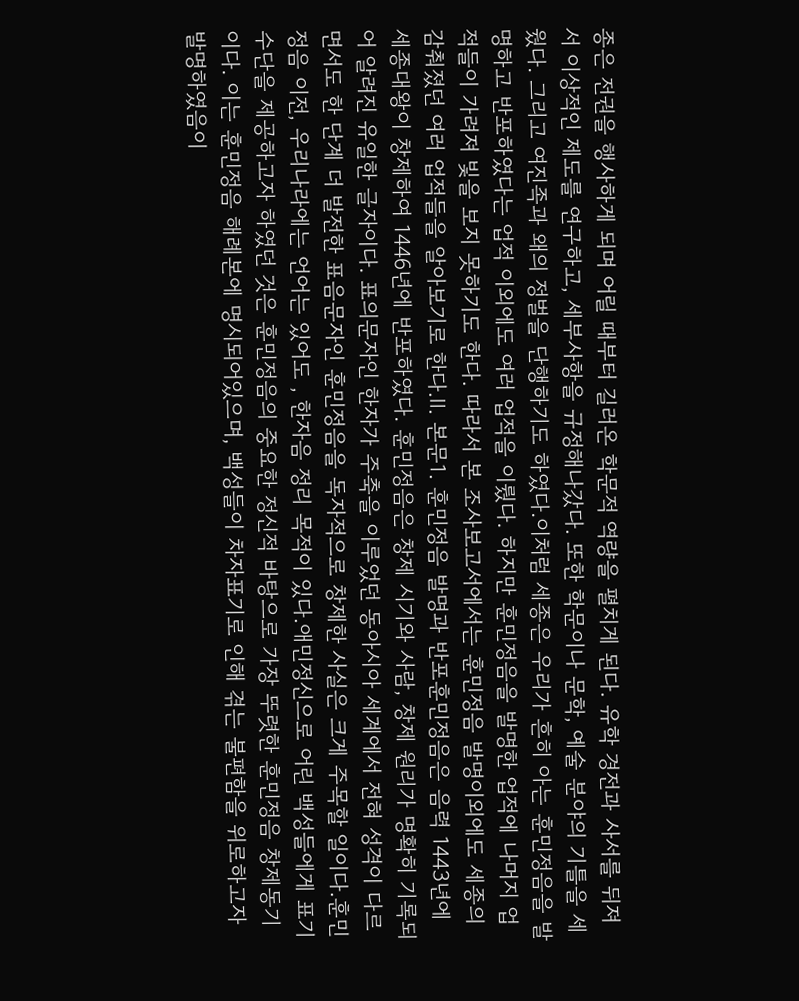종은 전권을 행사하게 되며 어릴 때부터 길러온 학문적 역량을 펼치게 된다. 유학 경전과 사서를 뒤져서 이상적인 제도를 연구하고, 세부사항을 규정해나갔다. 또한 학문이나 문학, 예술 분야의 기틀을 세웠다. 그리고 여진족과 왜의 정벌을 단행하기도 하였다.이처럼 세종은 우리가 흔히 아는 훈민정음을 발명하고 반포하였다는 업적 이외에도 여러 업적을 이뤘다. 하지만 훈민정음을 발명한 업적에 나머지 업적들이 가려져 빛을 보지 못하기도 한다. 따라서 본 조사보고서에서는 훈민정음 발명이외에도 세종의 감춰졌던 여러 업적들을 알아보기로 한다.Ⅱ. 본문1. 훈민정음 발명과 반포훈민정음은 음력 1443년에 세종대왕이 창제하여 1446년에 반포하였다. 훈민정음은 창제 시기와 사람, 창제 원리가 명확히 기록되어 알려진 유일한 글자이다. 표의문자인 한자가 주축을 이루었던 동아시아 세계에서 전혀 성격이 다르면서도 한 단계 더 발전한 표음문자인 훈민정음을 독자적으로 창제한 사실은 크게 주목할 일이다.훈민정음 이전, 우리나라에는 언어는 있어도 , 한자음 정리 목적이 있다.애민정신으로 어린 백성들에게 표기수단을 제공하고자 하였던 것은 훈민정음의 중요한 정신적 바탕으로 가장 뚜렷한 훈민정음 창제동기이다. 이는 훈민정음 해례본에 명시되어있으며, 백성들이 차자표기로 인해 겪는 불편함을 위로하고자 발명하였음이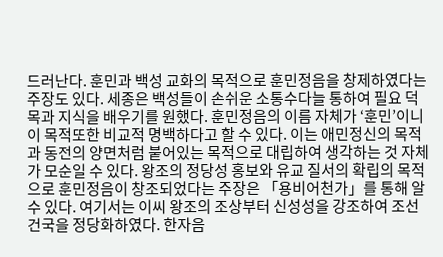드러난다. 훈민과 백성 교화의 목적으로 훈민정음을 창제하였다는 주장도 있다. 세종은 백성들이 손쉬운 소통수다늘 통하여 필요 덕목과 지식을 배우기를 원했다. 훈민정음의 이름 자체가 ‘훈민’이니 이 목적또한 비교적 명백하다고 할 수 있다. 이는 애민정신의 목적과 동전의 양면처럼 붙어있는 목적으로 대립하여 생각하는 것 자체가 모순일 수 있다. 왕조의 정당성 홍보와 유교 질서의 확립의 목적으로 훈민정음이 창조되었다는 주장은 「용비어천가」를 통해 알 수 있다. 여기서는 이씨 왕조의 조상부터 신성성을 강조하여 조선 건국을 정당화하였다. 한자음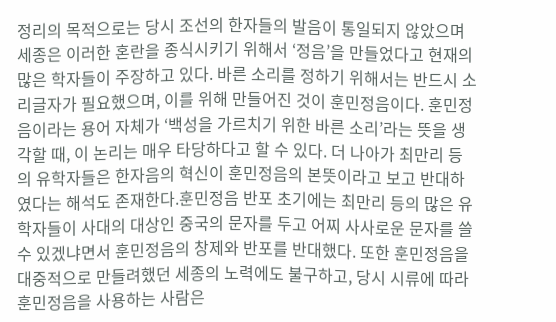정리의 목적으로는 당시 조선의 한자들의 발음이 통일되지 않았으며 세종은 이러한 혼란을 종식시키기 위해서 ‘정음’을 만들었다고 현재의 많은 학자들이 주장하고 있다. 바른 소리를 정하기 위해서는 반드시 소리글자가 필요했으며, 이를 위해 만들어진 것이 훈민정음이다. 훈민정음이라는 용어 자체가 ‘백성을 가르치기 위한 바른 소리’라는 뜻을 생각할 때, 이 논리는 매우 타당하다고 할 수 있다. 더 나아가 최만리 등의 유학자들은 한자음의 혁신이 훈민정음의 본뜻이라고 보고 반대하였다는 해석도 존재한다.훈민정음 반포 초기에는 최만리 등의 많은 유학자들이 사대의 대상인 중국의 문자를 두고 어찌 사사로운 문자를 쓸 수 있겠냐면서 훈민정음의 창제와 반포를 반대했다. 또한 훈민정음을 대중적으로 만들려했던 세종의 노력에도 불구하고, 당시 시류에 따라 훈민정음을 사용하는 사람은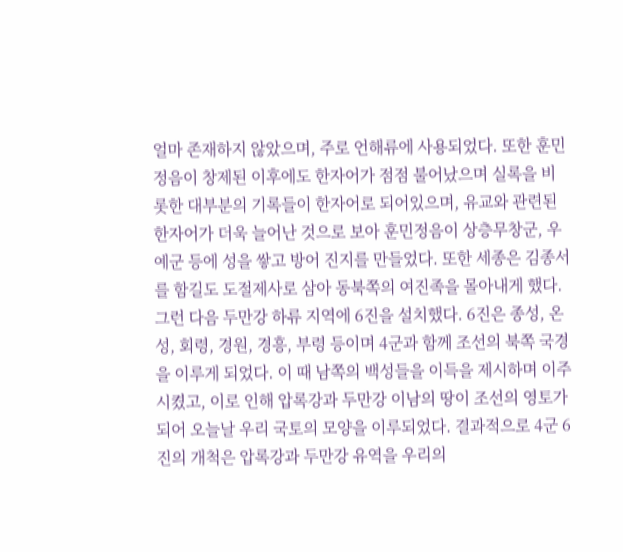얼마 존재하지 않았으며, 주로 언해류에 사용되었다. 또한 훈민정음이 창제된 이후에도 한자어가 점점 불어났으며 실록을 비롯한 대부분의 기록들이 한자어로 되어있으며, 유교와 관련된 한자어가 더욱 늘어난 것으로 보아 훈민정음이 상층무창군, 우예군 등에 성을 쌓고 방어 진지를 만들었다. 또한 세종은 김종서를 함길도 도절제사로 삼아 동북쪽의 여진족을 몰아내게 했다. 그런 다음 두만강 하류 지역에 6진을 설치했다. 6진은 종성, 온성, 회령, 경원, 경흥, 부령 등이며 4군과 함께 조선의 북쪽 국경을 이루게 되었다. 이 때 남쪽의 백성들을 이득을 제시하며 이주시켰고, 이로 인해 압록강과 두만강 이남의 땅이 조선의 영토가 되어 오늘날 우리 국토의 모양을 이루되었다. 결과적으로 4군 6진의 개척은 압록강과 두만강 유역을 우리의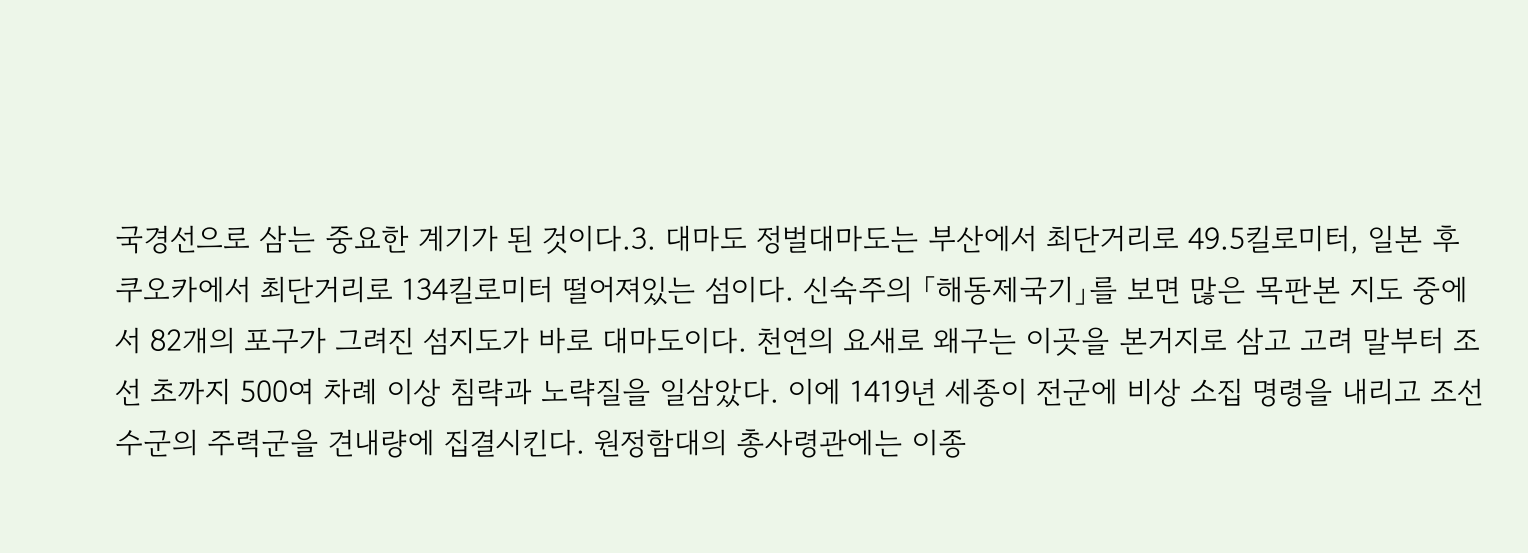국경선으로 삼는 중요한 계기가 된 것이다.3. 대마도 정벌대마도는 부산에서 최단거리로 49.5킬로미터, 일본 후쿠오카에서 최단거리로 134킬로미터 떨어져있는 섬이다. 신숙주의 「해동제국기」를 보면 많은 목판본 지도 중에서 82개의 포구가 그려진 섬지도가 바로 대마도이다. 천연의 요새로 왜구는 이곳을 본거지로 삼고 고려 말부터 조선 초까지 500여 차례 이상 침략과 노략질을 일삼았다. 이에 1419년 세종이 전군에 비상 소집 명령을 내리고 조선 수군의 주력군을 견내량에 집결시킨다. 원정함대의 총사령관에는 이종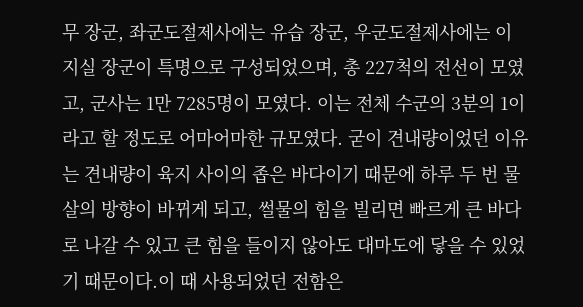무 장군, 좌군도절제사에는 유습 장군, 우군도절제사에는 이지실 장군이 특명으로 구성되었으며, 총 227척의 전선이 모였고, 군사는 1만 7285명이 모였다. 이는 전체 수군의 3분의 1이라고 할 정도로 어마어마한 규모였다. 굳이 견내량이었던 이유는 견내량이 육지 사이의 좁은 바다이기 때문에 하루 두 번 물살의 방향이 바뀌게 되고, 썰물의 힘을 빌리면 빠르게 큰 바다로 나갈 수 있고 큰 힘을 들이지 않아도 대마도에 닿을 수 있었기 때문이다.이 때 사용되었던 전함은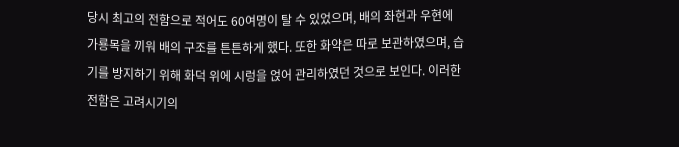당시 최고의 전함으로 적어도 60여명이 탈 수 있었으며, 배의 좌현과 우현에 가룡목을 끼워 배의 구조를 튼튼하게 했다. 또한 화약은 따로 보관하였으며, 습기를 방지하기 위해 화덕 위에 시렁을 얹어 관리하였던 것으로 보인다. 이러한 전함은 고려시기의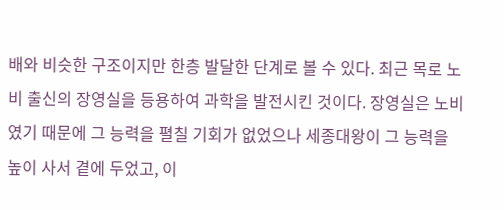배와 비슷한 구조이지만 한층 발달한 단계로 볼 수 있다. 최근 목로 노비 출신의 장영실을 등용하여 과학을 발전시킨 것이다. 장영실은 노비였기 때문에 그 능력을 펼칠 기회가 없었으나 세종대왕이 그 능력을 높이 사서 곁에 두었고, 이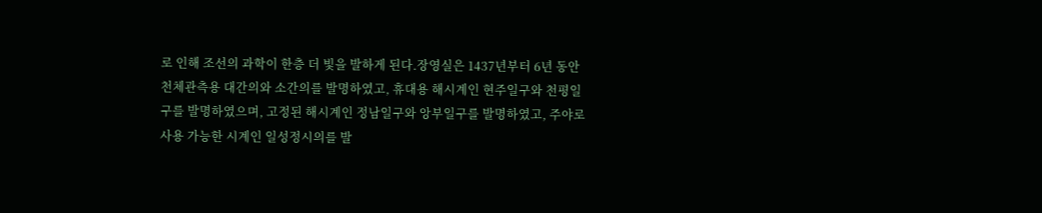로 인해 조선의 과학이 한층 더 빛을 발하게 된다.장영실은 1437년부터 6년 동안 천체관측용 대간의와 소간의를 발명하였고, 휴대용 해시계인 현주일구와 천평일구를 발명하였으며, 고정된 해시계인 정남일구와 앙부일구를 발명하였고, 주야로 사용 가능한 시계인 일성정시의를 발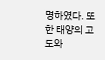명하였다. 또한 태양의 고도와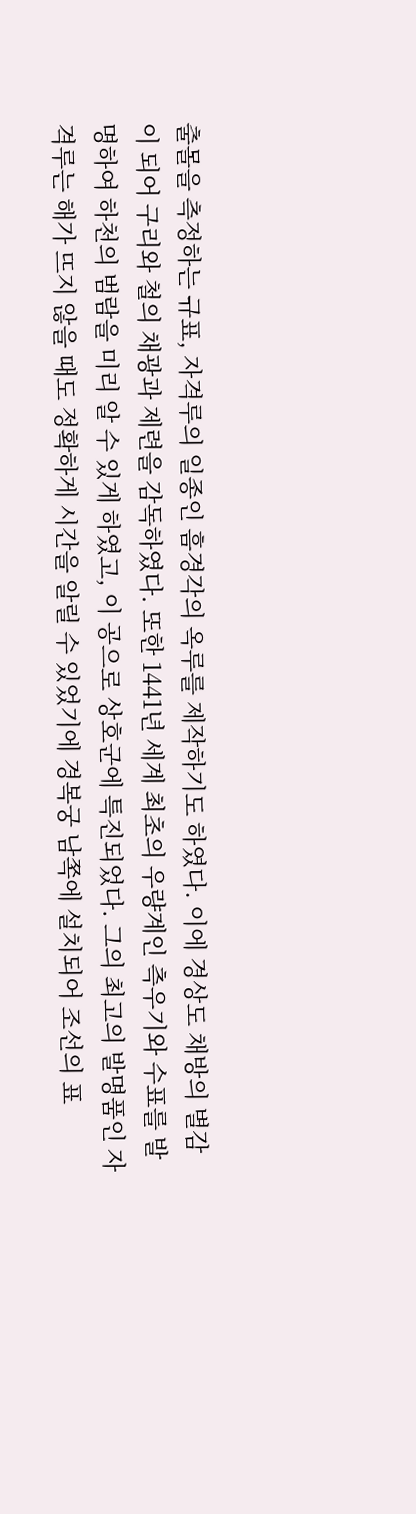출몰을 측정하는 규표, 자격루의 일종인 흠경각의 옥루를 제작하기도 하였다. 이에 경상도 채방의 별감이 되어 구리와 철의 채광과 제련을 감독하였다. 또한 1441년 세계 최초의 우량계인 측우기와 수표를 발명하여 하천의 범람을 미리 알 수 있게 하였고, 이 공으로 상호군에 특진되었다. 그의 최고의 발명품인 자격루는 해가 뜨지 않을 때도 정확하게 시간을 알릴 수 있었기에 경복궁 남쪽에 설치되어 조선의 표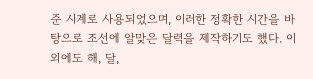준 시계로 사용되었으며, 이러한 정확한 시간을 바탕으로 조선에 알맞은 달력을 제작하기도 했다. 이외에도 해, 달,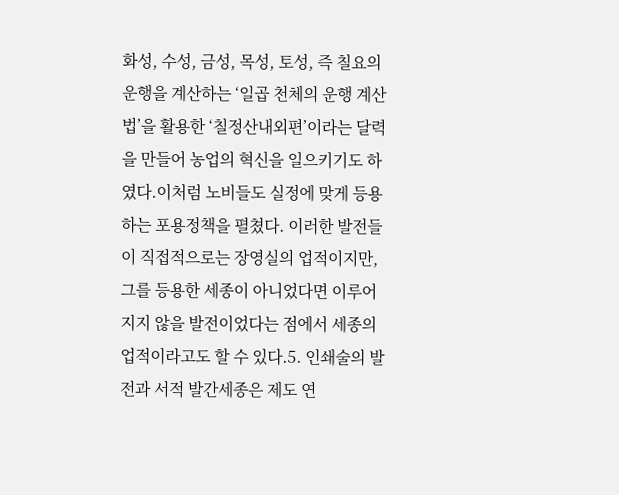화성, 수성, 금성, 목성, 토성, 즉 칠요의 운행을 계산하는 ‘일곱 천체의 운행 계산법’을 활용한 ‘칠정산내외편’이라는 달력을 만들어 농업의 혁신을 일으키기도 하였다.이처럼 노비들도 실정에 맞게 등용하는 포용정책을 펼쳤다. 이러한 발전들이 직접적으로는 장영실의 업적이지만, 그를 등용한 세종이 아니었다면 이루어지지 않을 발전이었다는 점에서 세종의 업적이라고도 할 수 있다.5. 인쇄술의 발전과 서적 발간세종은 제도 연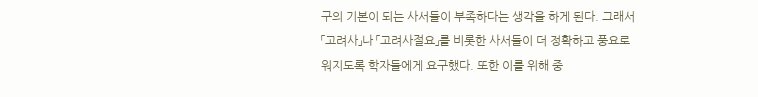구의 기본이 되는 사서들이 부족하다는 생각을 하게 된다. 그래서 「고려사」나 「고려사절요」를 비롯한 사서들이 더 정확하고 풍요로워지도록 학자들에게 요구했다. 또한 이를 위해 중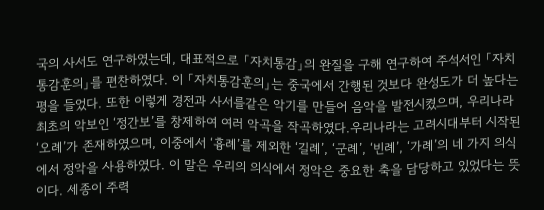국의 사서도 연구하였는데, 대표적으로 「자치통감」의 완질을 구해 연구하여 주석서인 「자치통감훈의」를 편찬하였다. 이 「자치통감훈의」는 중국에서 간행된 것보다 완성도가 더 높다는 평을 들었다. 또한 이렇게 경전과 사서를같은 악기를 만들어 음악을 발전시켰으며, 우리나라 최초의 악보인 ‘정간보’를 창제하여 여러 악곡을 작곡하였다.우리나라는 고려시대부터 시작된 ‘오례’가 존재하였으며, 이중에서 ‘흉례’를 제외한 ‘길례’, ‘군례’, ‘빈례’, ‘가례’의 네 가지 의식에서 정악을 사용하였다. 이 말은 우리의 의식에서 정악은 중요한 축을 담당하고 있었다는 뜻이다. 세종이 주력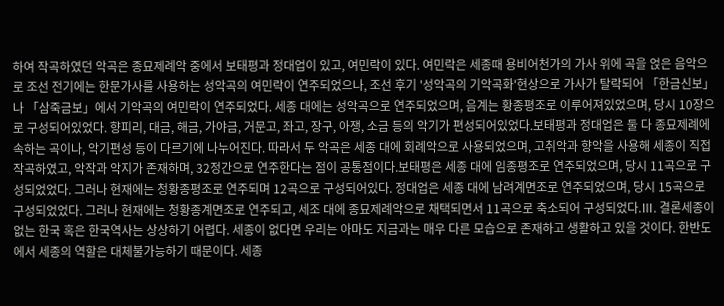하여 작곡하였던 악곡은 종묘제례악 중에서 보태평과 정대업이 있고, 여민락이 있다. 여민락은 세종때 용비어천가의 가사 위에 곡을 얹은 음악으로 조선 전기에는 한문가사를 사용하는 성악곡의 여민락이 연주되었으나, 조선 후기 '성악곡의 기악곡화'현상으로 가사가 탈락되어 「한금신보」나 「삼죽금보」에서 기악곡의 여민락이 연주되었다. 세종 대에는 성악곡으로 연주되었으며, 음계는 황종평조로 이루어져있었으며, 당시 10장으로 구성되어있었다. 향피리, 대금, 해금, 가야금, 거문고, 좌고, 장구, 아쟁, 소금 등의 악기가 편성되어있었다.보태평과 정대업은 둘 다 종묘제례에 속하는 곡이나, 악기편성 등이 다르기에 나누어진다. 따라서 두 악곡은 세종 대에 회례악으로 사용되었으며, 고취악과 향악을 사용해 세종이 직접 작곡하였고, 악작과 악지가 존재하며, 32정간으로 연주한다는 점이 공통점이다.보태평은 세종 대에 임종평조로 연주되었으며, 당시 11곡으로 구성되었었다. 그러나 현재에는 청황종평조로 연주되며 12곡으로 구성되어있다. 정대업은 세종 대에 남려계면조로 연주되었으며, 당시 15곡으로 구성되었었다. 그러나 현재에는 청황종계면조로 연주되고, 세조 대에 종묘제례악으로 채택되면서 11곡으로 축소되어 구성되었다.Ⅲ. 결론세종이 없는 한국 혹은 한국역사는 상상하기 어렵다. 세종이 없다면 우리는 아마도 지금과는 매우 다른 모습으로 존재하고 생활하고 있을 것이다. 한반도에서 세종의 역할은 대체불가능하기 때문이다. 세종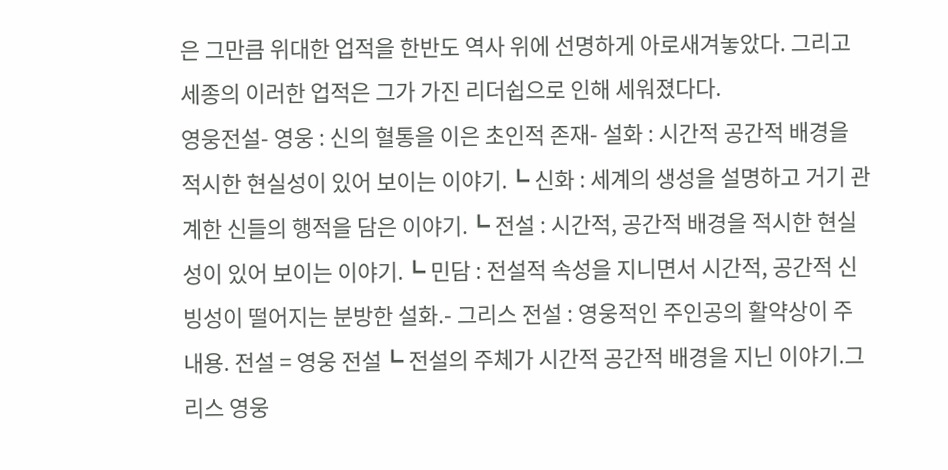은 그만큼 위대한 업적을 한반도 역사 위에 선명하게 아로새겨놓았다. 그리고 세종의 이러한 업적은 그가 가진 리더쉽으로 인해 세워졌다다.
영웅전설- 영웅 : 신의 혈통을 이은 초인적 존재- 설화 : 시간적 공간적 배경을 적시한 현실성이 있어 보이는 이야기.┗ 신화 : 세계의 생성을 설명하고 거기 관계한 신들의 행적을 담은 이야기.┗ 전설 : 시간적, 공간적 배경을 적시한 현실성이 있어 보이는 이야기.┗ 민담 : 전설적 속성을 지니면서 시간적, 공간적 신빙성이 떨어지는 분방한 설화.- 그리스 전설 : 영웅적인 주인공의 활약상이 주 내용. 전설 = 영웅 전설┗ 전설의 주체가 시간적 공간적 배경을 지닌 이야기.그리스 영웅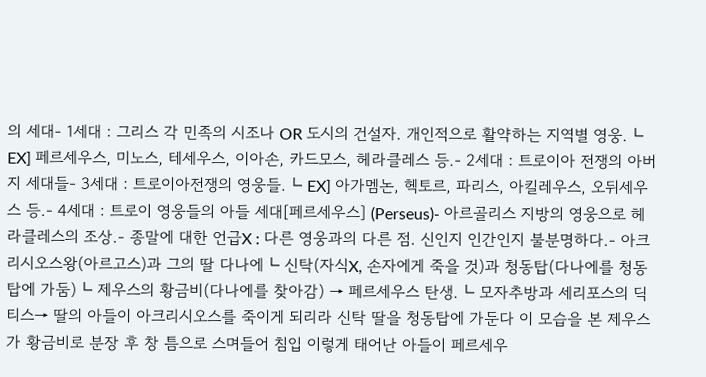의 세대- 1세대 : 그리스 각 민족의 시조나 OR 도시의 건설자. 개인적으로 활약하는 지역별 영웅.┗ EX] 페르세우스, 미노스, 테세우스, 이아손, 카드모스, 헤라클레스 등.- 2세대 : 트로이아 전쟁의 아버지 세대들- 3세대 : 트로이아전쟁의 영웅들.┗ EX] 아가멤논, 헥토르, 파리스, 아킬레우스, 오뒤세우스 등.- 4세대 : 트로이 영웅들의 아들 세대[페르세우스] (Perseus)- 아르골리스 지방의 영웅으로 헤라클레스의 조상.- 종말에 대한 언급X : 다른 영웅과의 다른 점. 신인지 인간인지 불분명하다.- 아크리시오스왕(아르고스)과 그의 딸 다나에┗ 신탁(자식X, 손자에게 죽을 것)과 청동탑(다나에를 청동탑에 가둠)┗ 제우스의 황금비(다나에를 찾아감) → 페르세우스 탄생.┗ 모자추방과 세리포스의 딕티스→ 딸의 아들이 아크리시오스를 죽이게 되리라 신탁 딸을 청동탑에 가둔다 이 모습을 본 제우스가 황금비로 분장 후 창 틈으로 스며들어 침입 이렇게 태어난 아들이 페르세우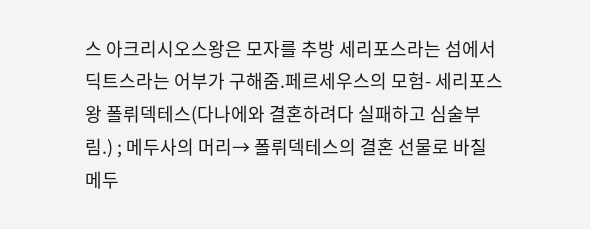스 아크리시오스왕은 모자를 추방 세리포스라는 섬에서 딕트스라는 어부가 구해줌.페르세우스의 모험- 세리포스 왕 폴뤼덱테스(다나에와 결혼하려다 실패하고 심술부림.) ; 메두사의 머리→ 폴뤼덱테스의 결혼 선물로 바칠 메두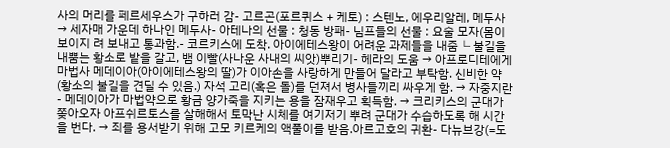사의 머리를 페르세우스가 구하러 감- 고르곤(포르퀴스 + 케토) : 스텐노, 에우리알레, 메두사 → 세자매 가운데 하나인 메두사- 아테나의 선물 : 청동 방패- 님프들의 선물 : 요술 모자(몸이 보이지 려 보내고 통과함.- 코르키스에 도착. 아이에테스왕이 어려운 과제들을 내줌┗ 불길을 내뿜는 황소로 밭을 갈고, 뱀 이빨(사나운 사내의 씨앗)뿌리기- 헤라의 도움 → 아프로디테에게 마법사 메데이아(아이에테스왕의 딸)가 이아손을 사랑하게 만들어 달라고 부탁함. 신비한 약(황소의 불길을 견딜 수 있음.) 자석 고리(혹은 돌)를 던져서 병사들끼리 싸우게 함. → 자중지란- 메데이아가 마법약으로 황금 양가죽을 지키는 용을 잠재우고 획득함. → 크리키스의 군대가 쫒아오자 아프쉬르토스를 살해해서 토막난 시체를 여기저기 뿌려 군대가 수습하도록 해 시간을 번다. → 죄를 용서받기 위해 고모 키르케의 액풀이를 받음.아르고호의 귀환- 다뉴브강(=도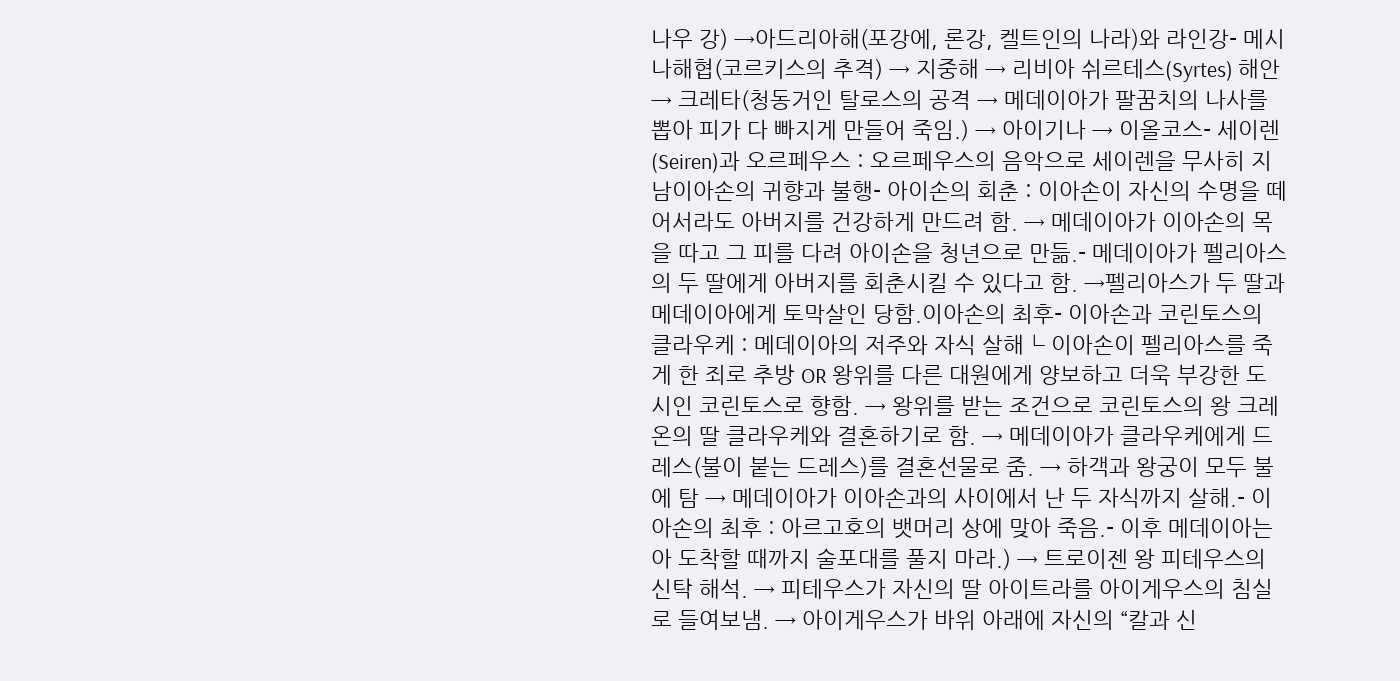나우 강) →아드리아해(포강에, 론강, 켈트인의 나라)와 라인강- 메시나해협(코르키스의 추격) → 지중해 → 리비아 쉬르테스(Syrtes) 해안 → 크레타(청동거인 탈로스의 공격 → 메데이아가 팔꿈치의 나사를 뽑아 피가 다 빠지게 만들어 죽임.) → 아이기나 → 이올코스- 세이렌(Seiren)과 오르페우스 : 오르페우스의 음악으로 세이렌을 무사히 지남이아손의 귀향과 불행- 아이손의 회춘 : 이아손이 자신의 수명을 떼어서라도 아버지를 건강하게 만드려 함. → 메데이아가 이아손의 목을 따고 그 피를 다려 아이손을 청년으로 만듦.- 메데이아가 펠리아스의 두 딸에게 아버지를 회춘시킬 수 있다고 함. →펠리아스가 두 딸과 메데이아에게 토막살인 당함.이아손의 최후- 이아손과 코린토스의 클라우케 : 메데이아의 저주와 자식 살해┗ 이아손이 펠리아스를 죽게 한 죄로 추방 OR 왕위를 다른 대원에게 양보하고 더욱 부강한 도시인 코린토스로 향함. → 왕위를 받는 조건으로 코린토스의 왕 크레온의 딸 클라우케와 결혼하기로 함. → 메데이아가 클라우케에게 드레스(불이 붙는 드레스)를 결혼선물로 줌. → 하객과 왕궁이 모두 불에 탐 → 메데이아가 이아손과의 사이에서 난 두 자식까지 살해.- 이아손의 최후 : 아르고호의 뱃머리 상에 맞아 죽음.- 이후 메데이아는 아 도착할 때까지 술포대를 풀지 마라.) → 트로이젠 왕 피테우스의 신탁 해석. → 피테우스가 자신의 딸 아이트라를 아이게우스의 침실로 들여보냄. → 아이게우스가 바위 아래에 자신의 “칼과 신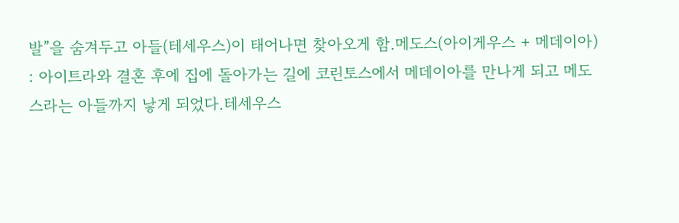발”을 숨겨두고 아들(테세우스)이 태어나면 찾아오게 함.메도스(아이게우스 + 메데이아) : 아이트라와 결혼 후에 집에 돌아가는 길에 코린토스에서 메데이아를 만나게 되고 메도스라는 아들까지 낳게 되었다.테세우스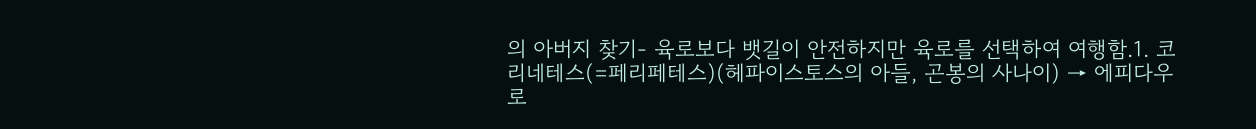의 아버지 찾기- 육로보다 뱃길이 안전하지만 육로를 선택하여 여행함.1. 코리네테스(=페리페테스)(헤파이스토스의 아들, 곤봉의 사나이) → 에피다우로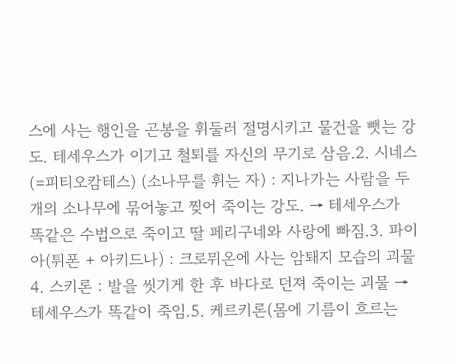스에 사는 행인을 곤봉을 휘둘러 절명시키고 물건을 뺏는 강도. 테세우스가 이기고 철퇴를 자신의 무기로 삼음.2. 시네스(=피티오캄테스) (소나무를 휘는 자) : 지나가는 사람을 두 개의 소나무에 묶어놓고 찢어 죽이는 강도. → 테세우스가 똑같은 수법으로 죽이고 딸 페리구네와 사랑에 빠짐.3. 파이아(튀폰 + 아키드나) : 크로뮈온에 사는 암퇘지 모습의 괴물4. 스키론 : 발을 씻기게 한 후 바다로 던져 죽이는 괴물 → 테세우스가 똑같이 죽임.5. 케르키론(몸에 기름이 흐르는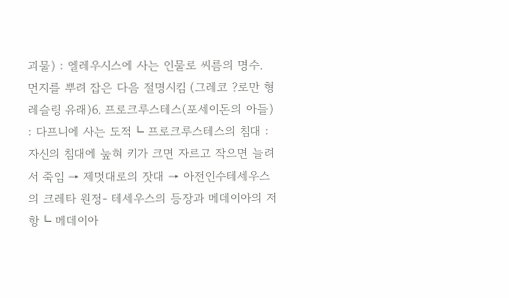괴물) : 엘레우시스에 사는 인물로 씨름의 명수. 먼지를 뿌려 잡은 다음 절명시킴 (그레코 ?로만 형 레슬링 유래)6. 프로크루스테스(포세이돈의 아들) : 다프니에 사는 도적┗ 프로크루스테스의 침대 : 자신의 침대에 눞혀 키가 크면 자르고 작으면 늘려서 죽임 → 제멋대로의 잣대 → 아전인수테세우스의 크레타 원정- 테세우스의 등장과 메데이아의 저항┗ 메데이아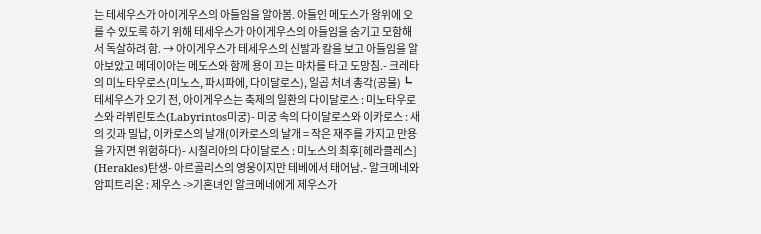는 테세우스가 아이게우스의 아들임을 알아봄. 아들인 메도스가 왕위에 오를 수 있도록 하기 위해 테세우스가 아이게우스의 아들임을 숨기고 모함해서 독살하려 함. → 아이게우스가 테세우스의 신발과 칼을 보고 아들임을 알아보았고 메데이아는 메도스와 함께 용이 끄는 마차를 타고 도망침.- 크레타의 미노타우로스(미노스, 파시파에, 다이달로스), 일곱 처녀 총각(공물)┗ 테세우스가 오기 전, 아이게우스는 축제의 일환의 다이달로스 : 미노타우로스와 라뷔린토스(Labyrintos미궁)- 미궁 속의 다이달로스와 이카로스 : 새의 깃과 밀납, 이카로스의 날개(이카로스의 날개 = 작은 재주를 가지고 만용을 가지면 위험하다)- 시칠리아의 다이달로스 : 미노스의 최후[헤라클레스] (Herakles)탄생- 아르골리스의 영웅이지만 테베에서 태어남.- 알크메네와 암피트리온 : 제우스 ->기혼녀인 알크메네에게 제우스가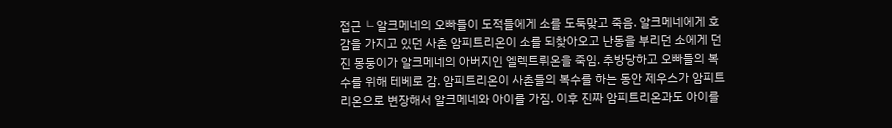접근┗ 알크메네의 오빠들이 도적들에게 소를 도둑맞고 죽음. 알크메네에게 호감을 가지고 있던 사촌 암피트리온이 소를 되찾아오고 난동을 부리던 소에게 던진 몽둥이가 알크메네의 아버지인 엘렉트뤼온을 죽임. 추방당하고 오빠들의 복수를 위해 테베로 감. 암피트리온이 사촌들의 복수를 하는 동안 제우스가 암피트리온으로 변장해서 알크메네와 아이를 가짐. 이후 진짜 암피트리온과도 아이를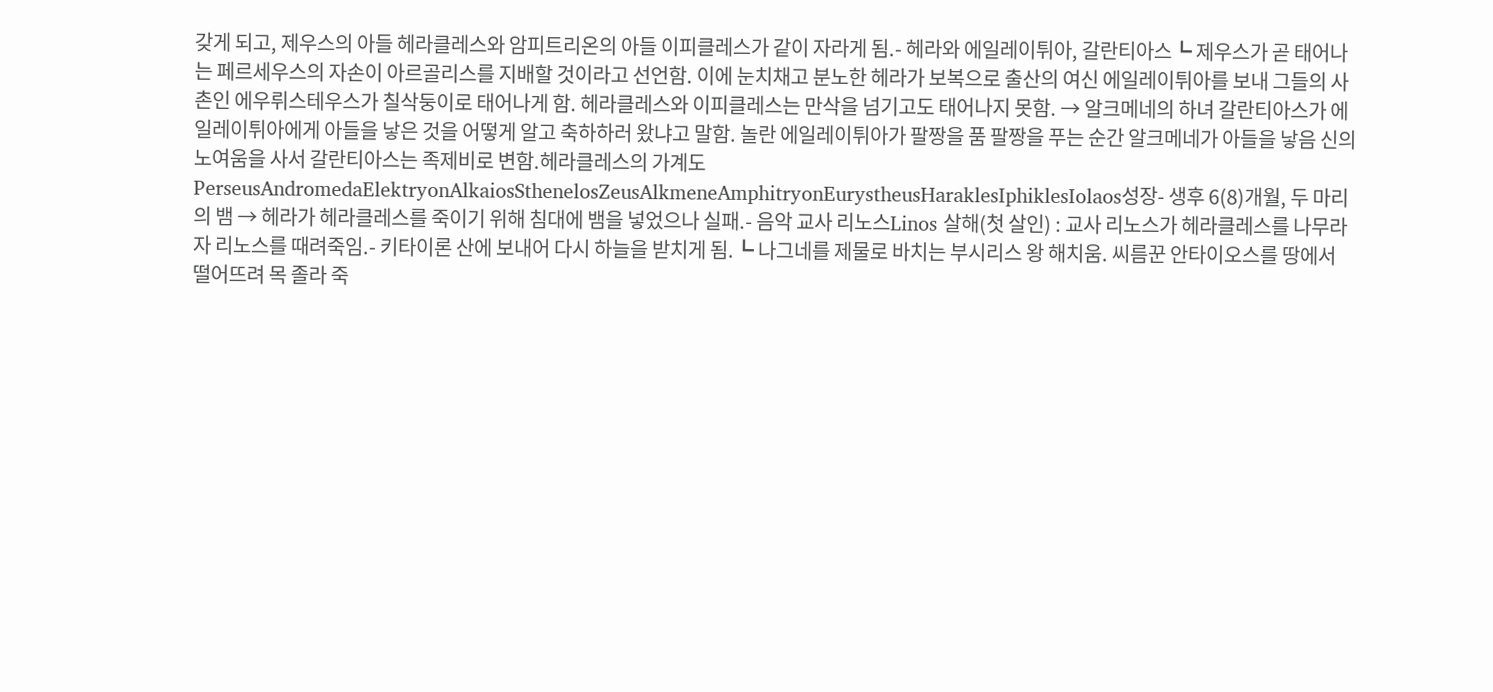갖게 되고, 제우스의 아들 헤라클레스와 암피트리온의 아들 이피클레스가 같이 자라게 됨.- 헤라와 에일레이튀아, 갈란티아스┗ 제우스가 곧 태어나는 페르세우스의 자손이 아르골리스를 지배할 것이라고 선언함. 이에 눈치채고 분노한 헤라가 보복으로 출산의 여신 에일레이튀아를 보내 그들의 사촌인 에우뤼스테우스가 칠삭둥이로 태어나게 함. 헤라클레스와 이피클레스는 만삭을 넘기고도 태어나지 못함. → 알크메네의 하녀 갈란티아스가 에일레이튀아에게 아들을 낳은 것을 어떻게 알고 축하하러 왔냐고 말함. 놀란 에일레이튀아가 팔짱을 품 팔짱을 푸는 순간 알크메네가 아들을 낳음 신의 노여움을 사서 갈란티아스는 족제비로 변함.헤라클레스의 가계도PerseusAndromedaElektryonAlkaiosSthenelosZeusAlkmeneAmphitryonEurystheusHaraklesIphiklesIolaos성장- 생후 6(8)개월, 두 마리의 뱀 → 헤라가 헤라클레스를 죽이기 위해 침대에 뱀을 넣었으나 실패.- 음악 교사 리노스Linos 살해(첫 살인) : 교사 리노스가 헤라클레스를 나무라자 리노스를 때려죽임.- 키타이론 산에 보내어 다시 하늘을 받치게 됨.┗ 나그네를 제물로 바치는 부시리스 왕 해치움. 씨름꾼 안타이오스를 땅에서 떨어뜨려 목 졸라 죽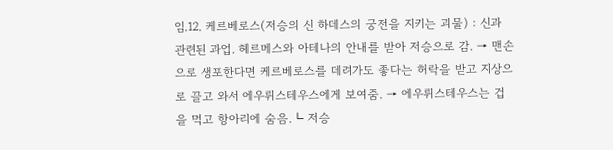임.12. 케르베로스(저승의 신 하데스의 궁전을 지키는 괴물) : 신과 관련된 과업. 헤르메스와 아테나의 안내를 받아 저승으로 감. → 맨손으로 생포한다면 케르베로스를 데려가도 좋다는 허락을 받고 지상으로 끌고 와서 에우뤼스테우스에게 보여줌. → 에우뤼스테우스는 겁을 먹고 항아리에 숨음.┗ 저승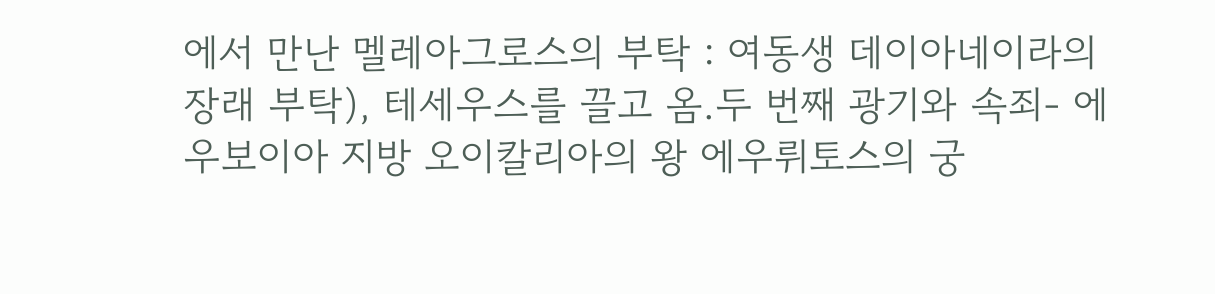에서 만난 멜레아그로스의 부탁 : 여동생 데이아네이라의 장래 부탁), 테세우스를 끌고 옴.두 번째 광기와 속죄- 에우보이아 지방 오이칼리아의 왕 에우뤼토스의 궁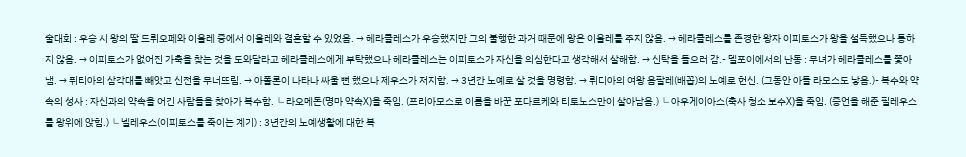술대회 : 우승 시 왕의 딸 드뤼오페와 이올레 중에서 이올레와 결혼할 수 있었음. → 헤라클레스가 우승했지만 그의 불행한 과거 때문에 왕은 이올레를 주지 않음. → 헤라클레스를 존경한 왕자 이피토스가 왕을 설득했으나 통하지 않음. → 이피토스가 없어진 가축을 찾는 것을 도와달라고 헤라클레스에게 부탁했으나 헤라클레스는 이피토스가 자신을 의심한다고 생각해서 살해함. → 신탁을 들으러 감.- 델포이에서의 난동 : 무녀가 헤라클레스를 쫓아냄. → 퓌티아의 삼각대를 빼앗고 신전을 무너뜨림. → 아폴론이 나타나 싸울 뻔 했으나 제우스가 저지함. → 3년간 노예로 살 것을 명령함. → 뤼디아의 여왕 옴팔레(배꼽)의 노예로 헌신. (그동안 아들 라모스도 낳음.)- 복수와 약속의 성사 : 자신과의 약속을 어긴 사람들을 찾아가 복수함.┗ 라오메돈(명마 약속X)을 죽임. (프리아모스로 이름을 바꾼 포다르케와 티토노스만이 살아남음.)┗ 아우게이아스(축사 청소 보수X)을 죽임. (증언을 해준 필레우스를 왕위에 앉힘.)┗ 넬레우스(이피토스를 죽이는 계기) : 3년간의 노예생활에 대한 복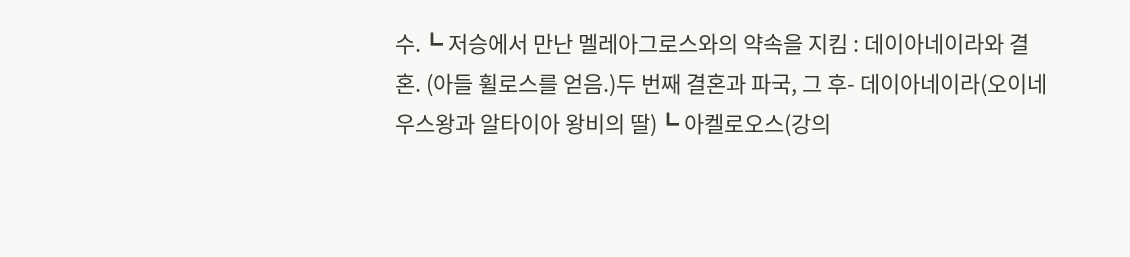수.┗ 저승에서 만난 멜레아그로스와의 약속을 지킴 : 데이아네이라와 결혼. (아들 휠로스를 얻음.)두 번째 결혼과 파국, 그 후- 데이아네이라(오이네우스왕과 알타이아 왕비의 딸)┗ 아켈로오스(강의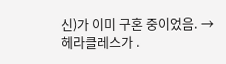신)가 이미 구혼 중이었음. → 헤라클레스가 .